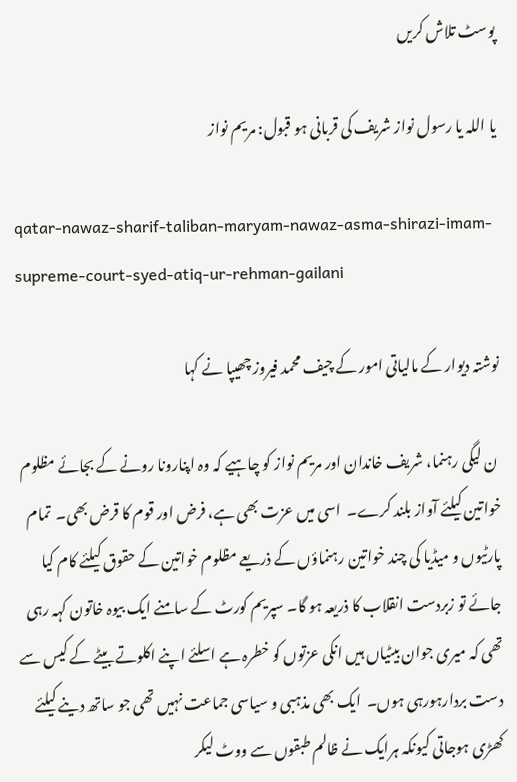پوسٹ تلاش کریں

یا اللہ یا رسول نواز شریف کی قربانی ہو قبول: مریم نواز

qatar-nawaz-sharif-taliban-maryam-nawaz-asma-shirazi-imam-supreme-court-syed-atiq-ur-rehman-gailani

نوشتہ دیوار کے مالیاتی امور کے چیف محمد فیروز چھیپا نے کہا

 ن لیگی رہنما، شریف خاندان اور مریم نواز کو چاہیے کہ وہ اپنارونا رونے کے بجائے مظلوم خواتین کیلئے آواز بلند کرے۔  اسی میں عزت بھی ہے، فرض اور قوم کا قرض بھی۔  تمام پارٹیوں و میڈیا کی چند خواتین رہنماؤں کے ذریعے مظلوم خواتین کے حقوق کیلئے کام کیا جائے تو زبردست انقلاب کا ذریعہ ہو گا۔ سپریم کورٹ کے سامنے ایک بیوہ خاتون کہہ رہی تھی کہ میری جوان بیٹیاں ہیں انکی عزتوں کو خطرہ ہے اسلئے اپنے اکلوتے بیٹے کے کیس سے دست بردارہورہی ہوں۔  ایک بھی مذہبی و سیاسی جماعت نہیں تھی جو ساتھ دینے کیلئے کھڑی ہوجاتی کیونکہ ہرایک نے ظالم طبقوں سے ووٹ لیکر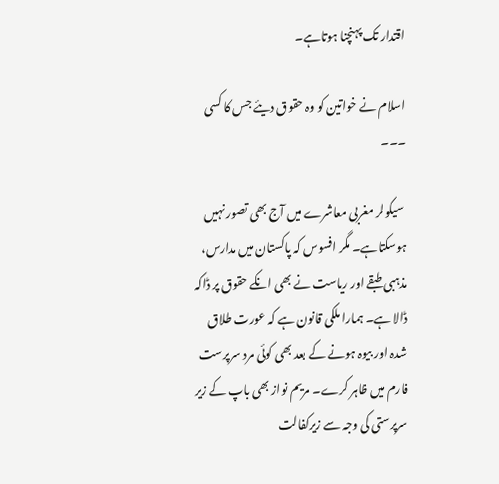اقتدار تک پہنچنا ہوتاہے۔

اسلام نے خواتین کو وہ حقوق دیئے جس کا کسی ۔۔۔

 سیکولر مغربی معاشرے میں آج بھی تصور نہیں ہوسکتاہے۔ مگر افسوس کہ پاکستان میں مدارس، مذہبی طبقے اور ریاست نے بھی انکے حقوق پر ڈاکہ ڈالا ہے۔ ہمارا ملکی قانون ہے کہ عورت طلاق شدہ اور بیوہ ہونے کے بعد بھی کوئی مرد سرپرست فارم میں ظاہر کرے۔ مریم نواز بھی باپ کے زیر سرپرستی کی وجہ سے زیرکفالت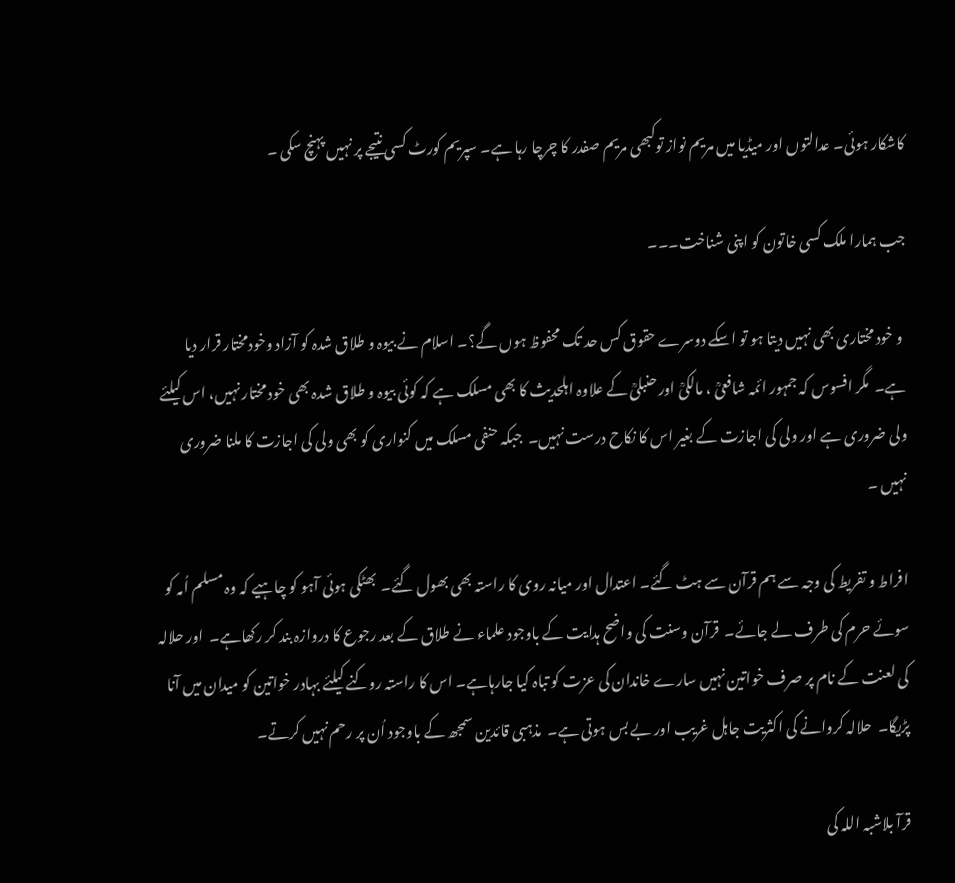کاشکار ہوئی۔ عدالتوں اور میڈیا میں مریم نواز توکبھی مریم صفدر کا چرچا رہا ہے۔ سپریم کورٹ کسی نتیجے پر نہیں پہنچ سکی ۔

جب ہمارا ملک کسی خاتون کو اپنی شناخت۔۔۔

 و خود مختاری بھی نہیں دیتا ہو تو اسکے دوسرے حقوق کس حد تک محفوظ ہوں گے؟۔ اسلام نے بیوہ و طلاق شدہ کو آزاد وخودمختار قرار دیا ہے۔  مگر افسوس کہ جمہور ائمہ شافعیؒ ، مالکیؒ اور حنبلیؒ کے علاوہ اہلحدیث کا بھی مسلک ہے کہ کوئی بیوہ و طلاق شدہ بھی خود مختار نہیں، اس کیلئے ولی ضروری ہے اور ولی کی اجازت کے بغیر اس کا نکاح درست نہیں۔  جبکہ حنفی مسلک میں کنواری کو بھی ولی کی اجازت کا ملنا ضروری نہیں ۔

افراط و تفریط کی وجہ سے ہم قرآن سے ہٹ گئے۔ اعتدال اور میانہ روی کا راستہ بھی بھول گئے۔  بھٹکی ہوئی آہو کو چاہیے کہ وہ مسلم اُمہ کو سوئے حرم کی طرف لے جائے۔  قرآن وسنت کی واضح ہدایت کے باوجود علماء نے طلاق کے بعد رجوع کا دروازہ بند کر رکھاہے۔  اور حلالہ کی لعنت کے نام پر صرف خواتین نہیں سارے خاندان کی عزت کو تباہ کیا جارہاہے۔ اس کا راستہ روکنے کیلئے بہادر خواتین کو میدان میں آنا پڑیگا۔  حلالہ کروانے کی اکثریت جاہل غریب اور بے بس ہوتی ہے۔  مذہبی قائدین سمجھ کے باوجود اُن پر رحم نہیں کرتے۔

قرآ بلاشبہ اللہ کی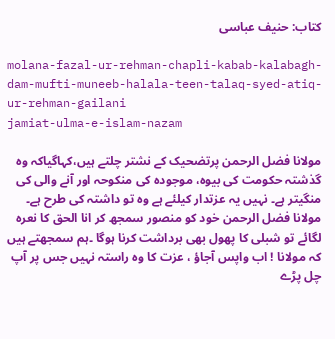کتاب: حنیف عباسی

molana-fazal-ur-rehman-chapli-kabab-kalabagh-dam-mufti-muneeb-halala-teen-talaq-syed-atiq-ur-rehman-gailani
jamiat-ulma-e-islam-nazam

مولانا فضل الرحمن پرتضحیک کے نشتر چلتے ہیں،کہاگیاکہ وہ گذشتہ حکومت کی بیوہ، موجودہ کی منکوحہ اور آنے والی کی منگیتر ہے۔ نہیں یہ عزتدار کیلئے ہے وہ تو داشتہ کی طرح ہے۔
مولانا فضل الرحمن خود کو منصور سمجھ کر انا الحق کا نعرہ لگائے تو شبلی کا پھول بھی برداشت کرنا ہوگا ۔ہم سمجھتے ہیں کہ مولانا ! اب واپس آجاؤ ، عزت کا وہ راستہ نہیں جس پر آپ چل پڑے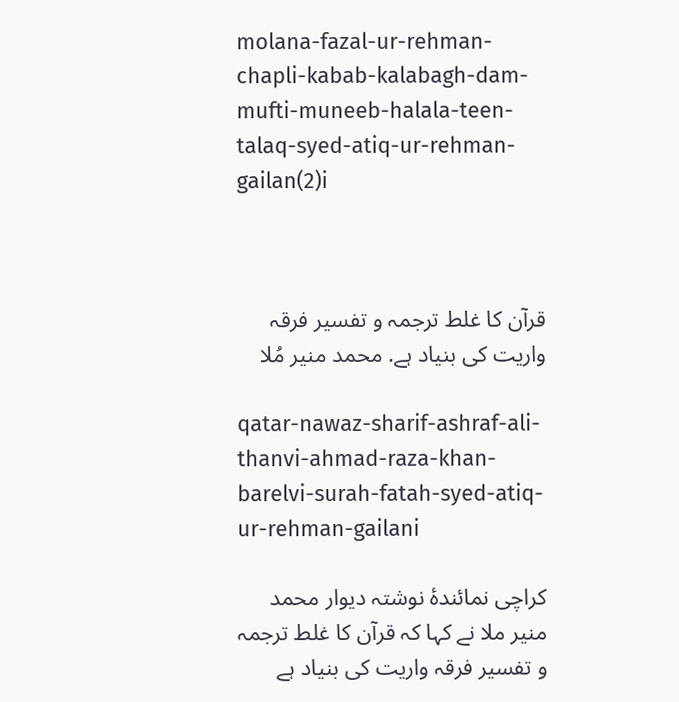molana-fazal-ur-rehman-chapli-kabab-kalabagh-dam-mufti-muneeb-halala-teen-talaq-syed-atiq-ur-rehman-gailan(2)i



قرآن کا غلط ترجمہ و تفسیر فرقہ واریت کی بنیاد ہے. محمد منیر مُلا

qatar-nawaz-sharif-ashraf-ali-thanvi-ahmad-raza-khan-barelvi-surah-fatah-syed-atiq-ur-rehman-gailani

کراچی نمائندۂ نوشتہ دیوار محمد منیر ملا نے کہا کہ قرآن کا غلط ترجمہ و تفسیر فرقہ واریت کی بنیاد ہے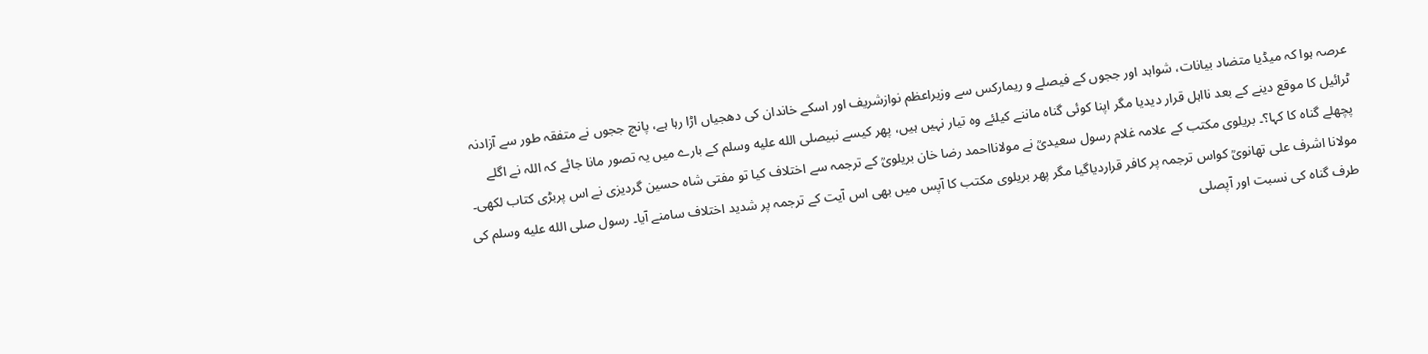عرصہ ہوا کہ میڈیا متضاد بیانات، شواہد اور ججوں کے فیصلے و ریمارکس سے وزیراعظم نوازشریف اور اسکے خاندان کی دھجیاں اڑا رہا ہے، پانچ ججوں نے متفقہ طور سے آزادنہ ٹرائیل کا موقع دینے کے بعد نااہل قرار دیدیا مگر اپنا کوئی گناہ ماننے کیلئے وہ تیار نہیں ہیں، پھر کیسے نبیصلى الله عليه وسلم کے بارے میں یہ تصور مانا جائے کہ اللہ نے اگلے پچھلے گناہ کا کہا؟۔ بریلوی مکتب کے علامہ غلام رسول سعیدیؒ نے مولانااحمد رضا خان بریلویؒ کے ترجمہ سے اختلاف کیا تو مفتی شاہ حسین گردیزی نے اس پربڑی کتاب لکھی۔ مولانا اشرف علی تھانویؒ کواس ترجمہ پر کافر قراردیاگیا مگر پھر بریلوی مکتب کا آپس میں بھی اس آیت کے ترجمہ پر شدید اختلاف سامنے آیا۔ رسول صلى الله عليه وسلم کی طرف گناہ کی نسبت اور آپصلى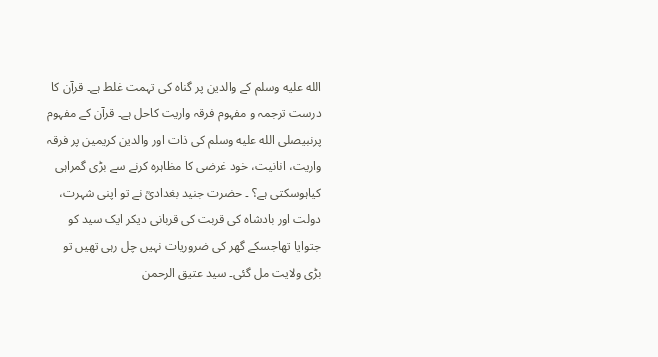الله عليه وسلم کے والدین پر گناہ کی تہمت غلط ہے۔ قرآن کا درست ترجمہ و مفہوم فرقہ واریت کاحل ہے۔ قرآن کے مفہوم پرنبیصلى الله عليه وسلم کی ذات اور والدین کریمین پر فرقہ واریت، انانیت، خود غرضی کا مظاہرہ کرنے سے بڑی گمراہی کیاہوسکتی ہے؟ ۔ حضرت جنید بغدادیؒ نے تو اپنی شہرت، دولت اور بادشاہ کی قربت کی قربانی دیکر ایک سید کو جتوایا تھاجسکے گھر کی ضروریات نہیں چل رہی تھیں تو بڑی ولایت مل گئی۔ سید عتیق الرحمن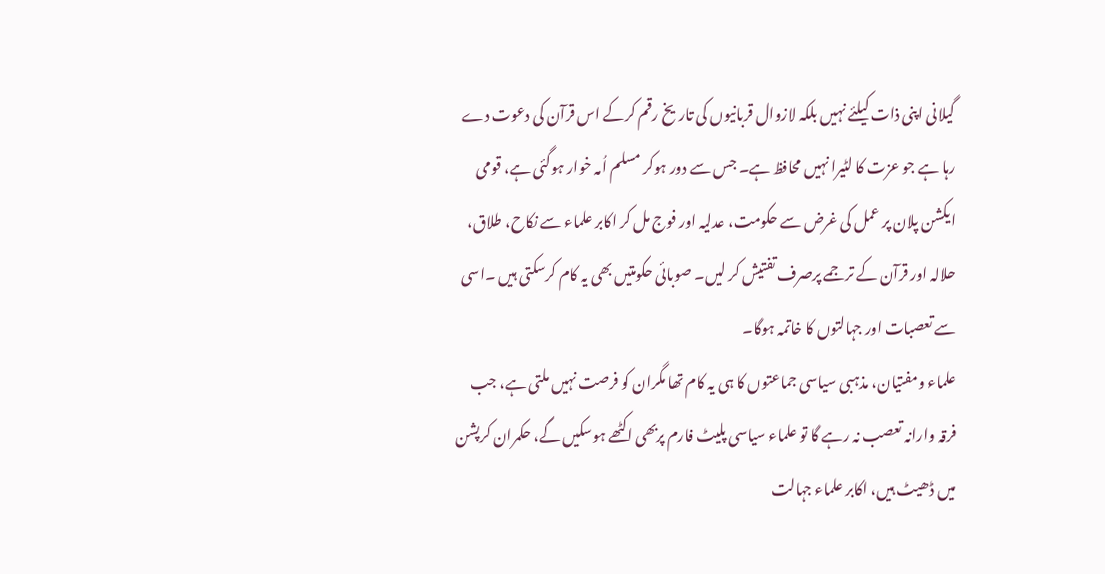گیلانی اپنی ذات کیلئے نہیں بلکہ لازوال قربانیوں کی تاریخ رقم کرکے اس قرآن کی دعوت دے رہا ہے جو عزت کا لٹیرا نہیں محافظ ہے۔ جس سے دور ہوکر مسلم اُمہ خوار ہوگئی ہے، قومی ایکشن پلان پر عمل کی غرض سے حکومت، عدلیہ اور فوج مل کر اکابر علماء سے نکاح، طلاق، حلالہ اور قرآن کے ترجمے پرصرف تفتیش کر لیں۔ صوبائی حکومتیں بھی یہ کام کرسکتی ہیں ۔اسی سے تعصبات اور جہالتوں کا خاتمہ ہوگا۔
علماء ومفتیان، مذہبی سیاسی جماعتوں کا ہی یہ کام تھا مگران کو فرصت نہیں ملتی ہے، جب فرقہ وارانہ تعصب نہ رہے گا تو علماء سیاسی پلیٹ فارم پربھی اکٹھے ہوسکیں گے، حکمران کرپشن میں ڈھیٹ ہیں، اکابر علماء جہالت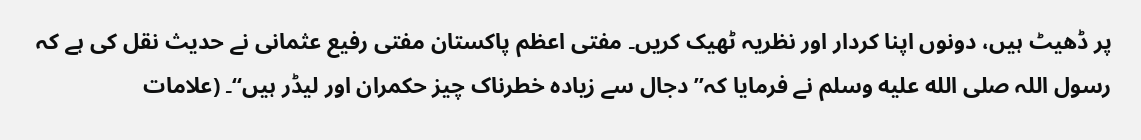پر ڈھیٹ ہیں، دونوں اپنا کردار اور نظریہ ٹھیک کریں۔ مفتی اعظم پاکستان مفتی رفیع عثمانی نے حدیث نقل کی ہے کہ رسول اللہ صلى الله عليه وسلم نے فرمایا کہ’’ دجال سے زیادہ خطرناک چیز حکمران اور لیڈر ہیں‘‘۔ (علامات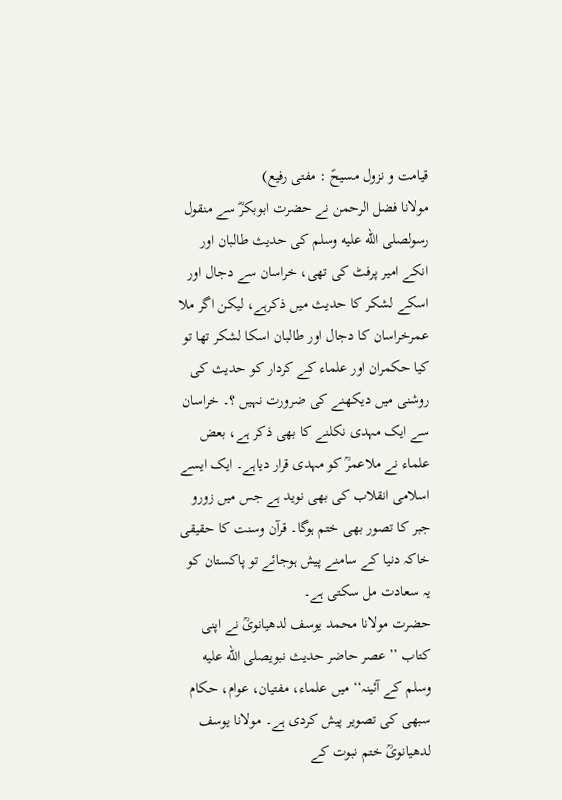قیامت و نزول مسیحؑ : مفتی رفیع)
مولانا فضل الرحمن نے حضرت ابوبکرؓ سے منقول رسولصلى الله عليه وسلم کی حدیث طالبان اور انکے امیر پرفٹ کی تھی، خراسان سے دجال اور اسکے لشکر کا حدیث میں ذکرہے، لیکن اگر ملا عمرخراسان کا دجال اور طالبان اسکا لشکر تھا تو کیا حکمران اور علماء کے کردار کو حدیث کی روشنی میں دیکھنے کی ضرورت نہیں ؟۔ خراسان سے ایک مہدی نکلنے کا بھی ذکر ہے، بعض علماء نے ملاعمرؒ کو مہدی قرار دیاہے۔ ایک ایسے اسلامی انقلاب کی بھی نوید ہے جس میں زورو جبر کا تصور بھی ختم ہوگا۔ قرآن وسنت کا حقیقی خاکہ دنیا کے سامنے پیش ہوجائے تو پاکستان کو یہ سعادت مل سکتی ہے۔
حضرت مولانا محمد یوسف لدھیانویؒ نے اپنی کتاب ’’ عصر حاضر حدیث نبویصلى الله عليه وسلم کے آئینہ‘‘ میں علماء، مفتیان، عوام، حکام سبھی کی تصویر پیش کردی ہے۔ مولانا یوسف لدھیانویؒ ختم نبوت کے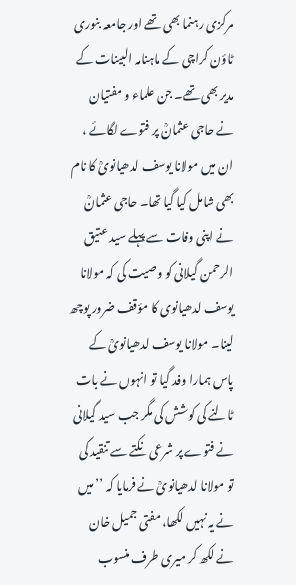مرکزی رہنما بھی تھے اور جامعہ بنوری ٹاؤن کراچی کے ماہنامہ البینات کے مدیر بھی تھے۔ جن علماء و مفتیان نے حاجی عثمانؒ پر فتوے لگائے ، ان میں مولانا یوسف لدھیانویؒ کا نام بھی شامل کیا گیا تھا۔ حاجی عثمانؒ نے اپنی وفات سے پہلے سید عتیق الرحمن گیلانی کو وصیت کی کہ مولانا یوسف لدھیانوی کا مؤقف ضرور پوچھ لینا۔ مولانا یوسف لدھیانویؒ کے پاس ہمارا وفد گیا تو انہوں نے بات ٹالنے کی کوشش کی مگر جب سید گیلانی نے فتوے پر شرعی نکتے سے تنقید کی تو مولانا لدھیانویؒ نے فرمایا کہ ’’میں نے یہ نہیں لکھا، مفتی جمیل خان نے لکھ کر میری طرف منسوب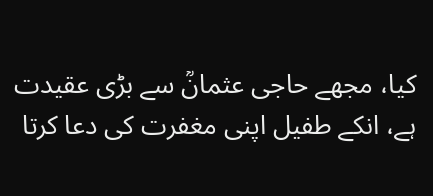کیا، مجھے حاجی عثمانؒ سے بڑی عقیدت ہے، انکے طفیل اپنی مغفرت کی دعا کرتا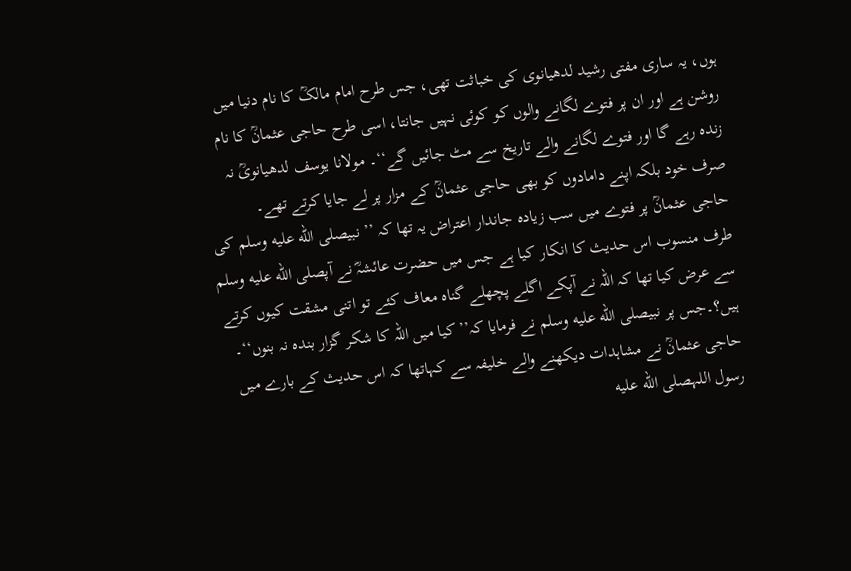ہوں، یہ ساری مفتی رشید لدھیانوی کی خباثت تھی، جس طرح امام مالکؒ کا نام دنیا میں روشن ہے اور ان پر فتوے لگانے والوں کو کوئی نہیں جانتا، اسی طرح حاجی عثمانؒ کا نام زندہ رہے گا اور فتوے لگانے والے تاریخ سے مٹ جائیں گے‘‘۔ مولانا یوسف لدھیانویؒ نہ صرف خود بلکہ اپنے دامادوں کو بھی حاجی عثمانؒ کے مزار پر لے جایا کرتے تھے۔
حاجی عثمانؒ پر فتوے میں سب زیادہ جاندار اعتراض یہ تھا کہ ’’ نبیصلى الله عليه وسلم کی طرف منسوب اس حدیث کا انکار کیا ہے جس میں حضرت عائشہؓ نے آپصلى الله عليه وسلم سے عرض کیا تھا کہ اللہ نے آپکے اگلے پچھلے گناہ معاف کئے تو اتنی مشقت کیوں کرتے ہیں؟۔جس پر نبیصلى الله عليه وسلم نے فرمایا کہ’’ کیا میں اللہ کا شکر گزار بندہ نہ بنوں‘‘۔ حاجی عثمانؒ نے مشاہدات دیکھنے والے خلیفہ سے کہاتھا کہ اس حدیث کے بارے میں رسول اللہصلى الله عليه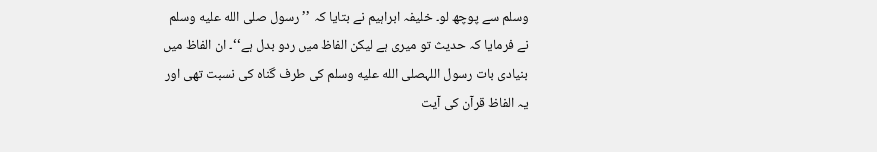وسلم سے پوچھ لو۔ خلیفہ ابراہیم نے بتایا کہ ’’رسول صلى الله عليه وسلم نے فرمایا کہ حدیث تو میری ہے لیکن الفاظ میں ردو بدل ہے‘‘۔ ان الفاظ میں بنیادی بات رسول اللہصلى الله عليه وسلم کی طرف گناہ کی نسبت تھی اور یہ الفاظ قرآن کی آیت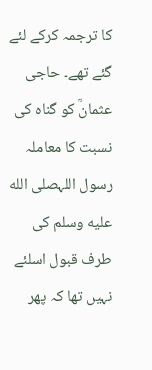کا ترجمہ کرکے لئے گئے تھے۔ حاجی عثمانؒ کو گناہ کی نسبت کا معاملہ رسول اللہصلى الله عليه وسلم کی طرف قبول اسلئے نہیں تھا کہ پھر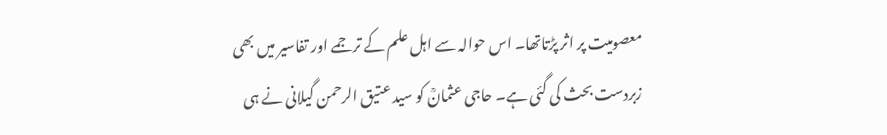معصومیت پر اثر پڑتاتھا۔ اس حوالہ سے اہل علم کے ترجمے اور تفاسیر میں بھی زبردست بحث کی گئی ہے۔ حاجی عثمانؒ کو سید عتیق الرحمن گیلانی نے ہی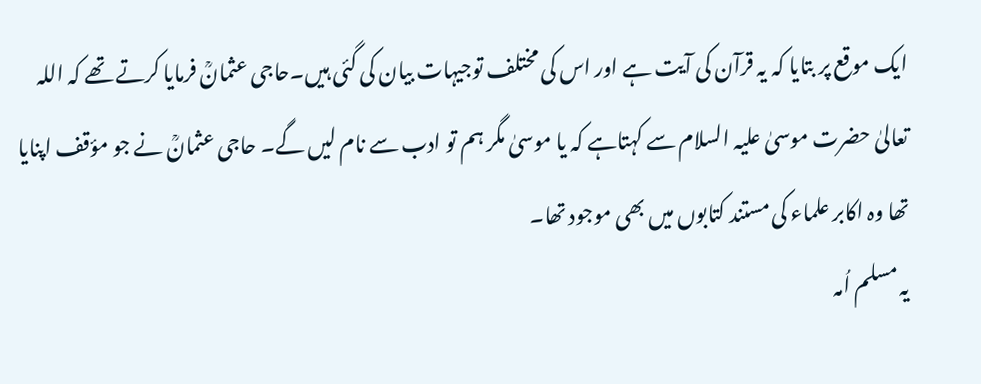ایک موقع پر بتایا کہ یہ قرآن کی آیت ہے اور اس کی مختلف توجیہات بیان کی گئی ہیں۔حاجی عثمانؒ فرمایا کرتے تھے کہ اللہ تعالیٰ حضرت موسیٰ علیہ السلام سے کہتاہے کہ یا موسیٰ مگر ہم تو ادب سے نام لیں گے۔ حاجی عثمانؒ نے جو مؤقف اپنایا تھا وہ اکابر علماء کی مستند کتابوں میں بھی موجود تھا۔
یہ مسلم اُمہ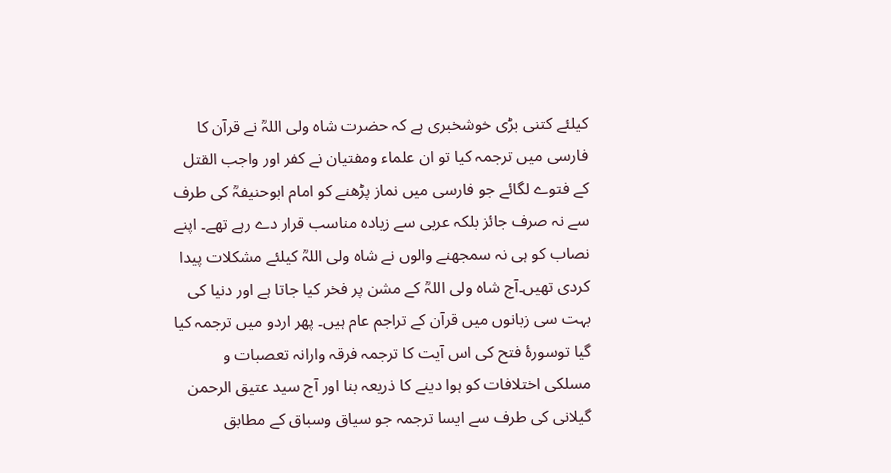کیلئے کتنی بڑی خوشخبری ہے کہ حضرت شاہ ولی اللہؒ نے قرآن کا فارسی میں ترجمہ کیا تو ان علماء ومفتیان نے کفر اور واجب القتل کے فتوے لگائے جو فارسی میں نماز پڑھنے کو امام ابوحنیفہؒ کی طرف سے نہ صرف جائز بلکہ عربی سے زیادہ مناسب قرار دے رہے تھے۔ اپنے نصاب کو ہی نہ سمجھنے والوں نے شاہ ولی اللہؒ کیلئے مشکلات پیدا کردی تھیں۔آج شاہ ولی اللہؒ کے مشن پر فخر کیا جاتا ہے اور دنیا کی بہت سی زبانوں میں قرآن کے تراجم عام ہیں۔ پھر اردو میں ترجمہ کیا گیا توسورۂ فتح کی اس آیت کا ترجمہ فرقہ وارانہ تعصبات و مسلکی اختلافات کو ہوا دینے کا ذریعہ بنا اور آج سید عتیق الرحمن گیلانی کی طرف سے ایسا ترجمہ جو سیاق وسباق کے مطابق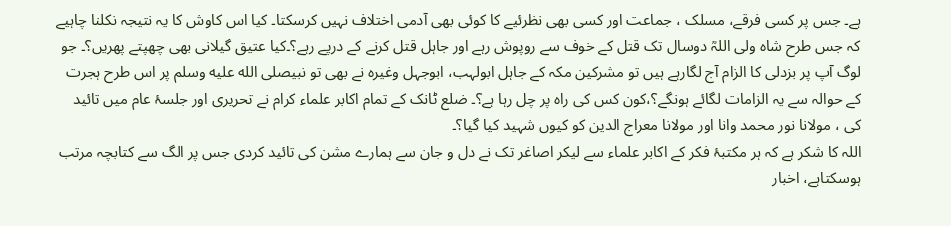ہے۔ جس پر کسی فرقے، مسلک ، جماعت اور کسی بھی نظرئیے کا کوئی بھی آدمی اختلاف نہیں کرسکتا۔ کیا اس کاوش کا یہ نتیجہ نکلنا چاہیے کہ جس طرح شاہ ولی اللہؒ دوسال تک قتل کے خوف سے روپوش رہے اور جاہل قتل کرنے کے درپے رہے؟۔کیا عتیق گیلانی بھی چھپتے پھریں؟۔ جو لوگ آپ پر بزدلی کا الزام آج لگارہے ہیں تو مشرکین مکہ کے جاہل ابولہب، ابوجہل وغیرہ نے بھی تو نبیصلى الله عليه وسلم پر اس طرح ہجرت کے حوالہ سے یہ الزامات لگائے ہونگے؟،کون کس کی راہ پر چل رہا ہے؟۔ ضلع ٹانک کے تمام اکابر علماء کرام نے تحریری اور جلسۂ عام میں تائید کی ، مولانا نور محمد وانا اور مولانا معراج الدین کو کیوں شہید کیا گیا؟۔
اللہ کا شکر ہے کہ ہر مکتبۂ فکر کے اکابر علماء سے لیکر اصاغر تک نے دل و جان سے ہمارے مشن کی تائید کردی جس پر الگ سے کتابچہ مرتب ہوسکتاہے، اخبار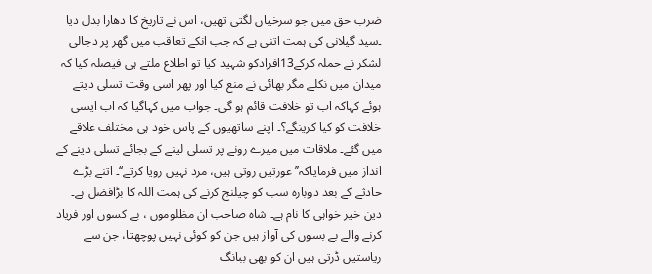ضرب حق میں جو سرخیاں لگتی تھیں، اس نے تاریخ کا دھارا بدل دیا ۔سید گیلانی کی ہمت اتنی ہے کہ جب انکے تعاقب میں گھر پر دجالی لشکر نے حملہ کرکے13افرادکو شہید کیا تو اطلاع ملتے ہی فیصلہ کیا کہ میدان میں نکلے مگر بھائی نے منع کیا اور پھر اسی وقت تسلی دیتے ہوئے کہاکہ اب تو خلافت قائم ہو گی۔ جواب میں کہاگیا کہ اب ایسی خلافت کو کیا کرینگے؟۔ اپنے ساتھیوں کے پاس خود ہی مختلف علاقے میں گئے۔ ملاقات میں میرے رونے پر تسلی لینے کے بجائے تسلی دینے کے انداز میں فرمایاکہ’’ عورتیں روتی ہیں، مرد نہیں رویا کرتے‘‘۔ اتنے بڑے حادثے کے بعد دوبارہ سب کو چیلنج کرنے کی ہمت اللہ کا بڑافضل ہے۔ دین خیر خواہی کا نام ہے۔ شاہ صاحب ان مظلوموں ، بے کسوں اور فریاد کرنے والے بے بسوں کی آواز ہیں جن کو کوئی نہیں پوچھتا، جن سے ریاستیں ڈرتی ہیں ان کو بھی ببانگ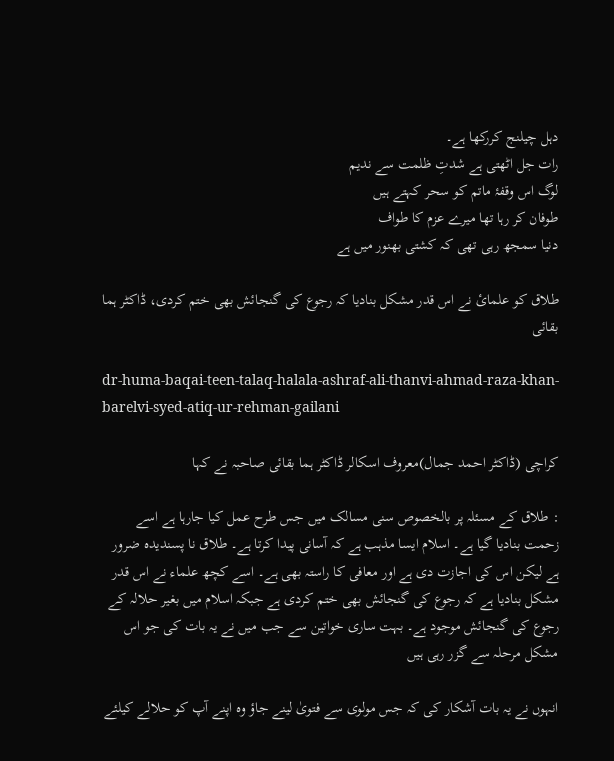دہل چیلنج کررکھا ہے۔
رات جل اٹھتی ہے شدتِ ظلمت سے ندیم
لوگ اس وقفۂ ماتم کو سحر کہتے ہیں
طوفان کر رہا تھا میرے عزم کا طواف
دنیا سمجھ رہی تھی کہ کشتی بھنور میں ہے

طلاق کو علمائ نے اس قدر مشکل بنادیا کہ رجوع کی گنجائش بھی ختم کردی، ڈاکٹر ہما بقائی

dr-huma-baqai-teen-talaq-halala-ashraf-ali-thanvi-ahmad-raza-khan-barelvi-syed-atiq-ur-rehman-gailani

کراچی (ڈاکٹر احمد جمال)معروف اسکالر ڈاکٹر ہما بقائی صاحبہ نے کہا

: طلاق کے مسئلہ پر بالخصوص سنی مسالک میں جس طرح عمل کیا جارہا ہے اسے زحمت بنادیا گیا ہے۔ اسلام ایسا مذہب ہے کہ آسانی پیدا کرتا ہے۔ طلاق نا پسندیدہ ضرور ہے لیکن اس کی اجازت دی ہے اور معافی کا راستہ بھی ہے۔ اسے کچھ علماء نے اس قدر مشکل بنادیا ہے کہ رجوع کی گنجائش بھی ختم کردی ہے جبکہ اسلام میں بغیر حلالہ کے رجوع کی گنجائش موجود ہے۔ بہت ساری خواتین سے جب میں نے یہ بات کی جو اس مشکل مرحلہ سے گزر رہی ہیں

انہوں نے یہ بات آشکار کی کہ جس مولوی سے فتویٰ لینے جاؤ وہ اپنے آپ کو حلالے کیلئے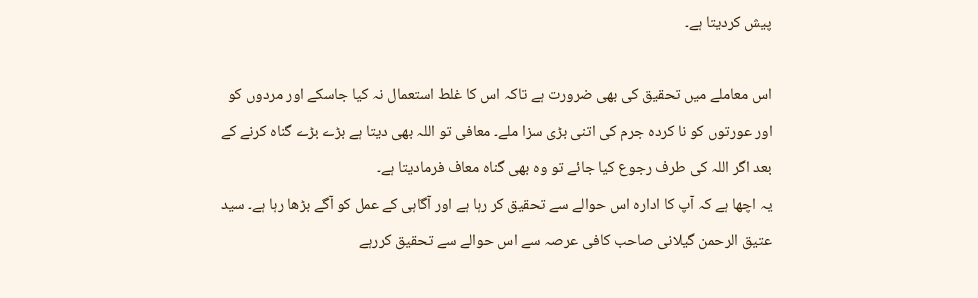پیش کردیتا ہے۔

اس معاملے میں تحقیق کی بھی ضرورت ہے تاکہ اس کا غلط استعمال نہ کیا جاسکے اور مردوں کو اور عورتوں کو نا کردہ جرم کی اتنی بڑی سزا ملے۔ معافی تو اللہ بھی دیتا ہے بڑے بڑے گناہ کرنے کے بعد اگر اللہ کی طرف رجوع کیا جائے تو وہ بھی گناہ معاف فرمادیتا ہے۔
یہ اچھا ہے کہ آپ کا ادارہ اس حوالے سے تحقیق کر رہا ہے اور آگاہی کے عمل کو آگے بڑھا رہا ہے۔ سید عتیق الرحمن گیلانی صاحب کافی عرصہ سے اس حوالے سے تحقیق کررہے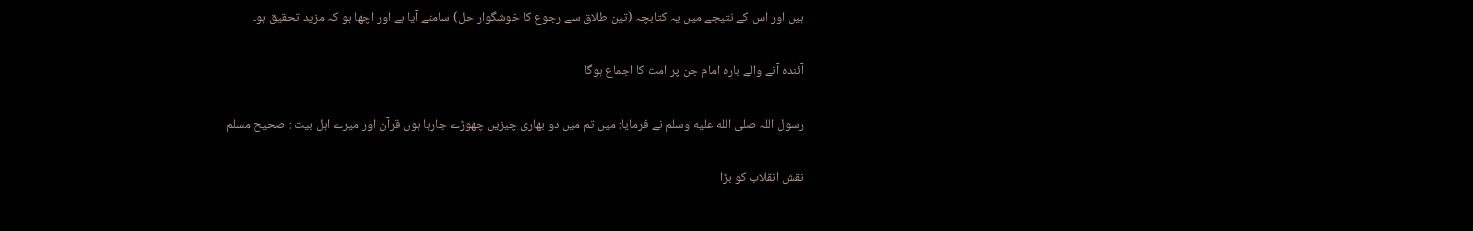ہیں اور اس کے نتیجے میں یہ کتابچہ (تین طلاق سے رجوع کا خوشگوار حل) سامنے آیا ہے اور اچھا ہو کہ مزید تحقیق ہو۔

آئندہ آنے والے بارہ امام جن پر امت کا اجماع ہوگا

رسول اللہ صلى الله عليه وسلم نے فرمایا: میں تم میں دو بھاری چیزیں چھوڑے جارہا ہوں قرآن اور میرے اہل بیت : صحیح مسلم

نقش انقلاب کو بڑا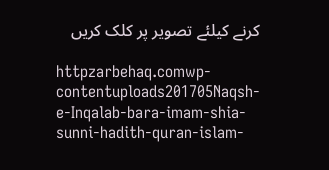کرنے کیلئے تصویر پر کلک کریں

httpzarbehaq.comwp-contentuploads201705Naqsh-e-Inqalab-bara-imam-shia-sunni-hadith-quran-islam-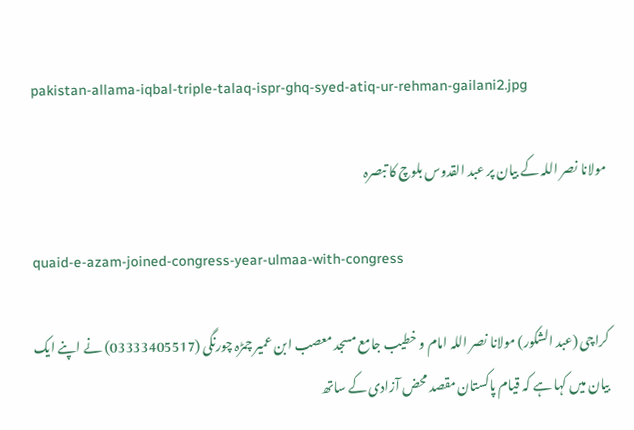pakistan-allama-iqbal-triple-talaq-ispr-ghq-syed-atiq-ur-rehman-gailani2.jpg

مولانا نصر اللہ کے بیان پر عبد القدوس بلوچ کا تبصرہ

quaid-e-azam-joined-congress-year-ulmaa-with-congress

کراچی (عبد الشکور) مولانا نصر اللہ امام و خطیب جامع مسجد معصب ابن عمیر چمڑہ چورنگی (03333405517) نے اپنے ایک بیان میں کہا ہے کہ قیام پاکستان مقصد محض آزادی کے ساتھ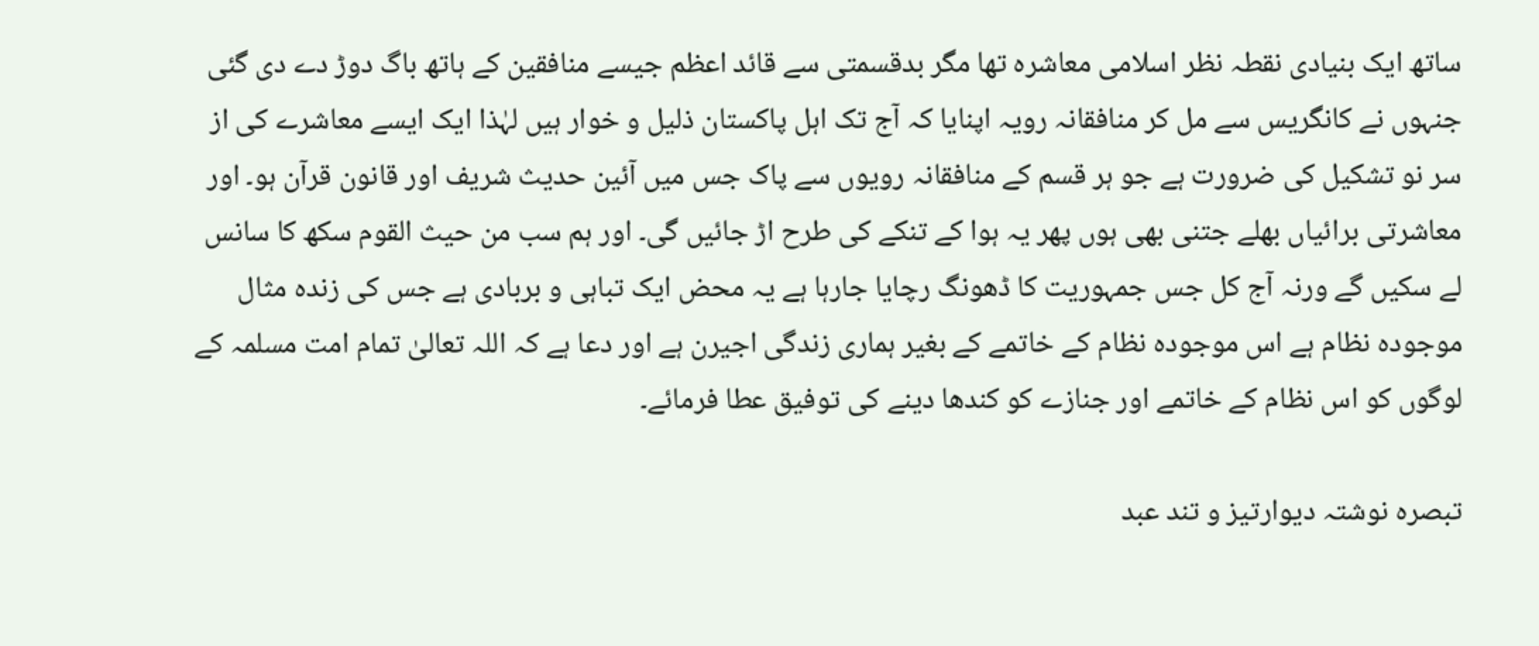ساتھ ایک بنیادی نقطہ نظر اسلامی معاشرہ تھا مگر بدقسمتی سے قائد اعظم جیسے منافقین کے ہاتھ باگ دوڑ دے دی گئی جنہوں نے کانگریس سے مل کر منافقانہ رویہ اپنایا کہ آج تک اہل پاکستان ذلیل و خوار ہیں لہٰذا ایک ایسے معاشرے کی از سر نو تشکیل کی ضرورت ہے جو ہر قسم کے منافقانہ رویوں سے پاک جس میں آئین حدیث شریف اور قانون قرآن ہو۔ اور معاشرتی برائیاں بھلے جتنی بھی ہوں پھر یہ ہوا کے تنکے کی طرح اڑ جائیں گی۔ اور ہم سب من حیث القوم سکھ کا سانس لے سکیں گے ورنہ آج کل جس جمہوریت کا ڈھونگ رچایا جارہا ہے یہ محض ایک تباہی و بربادی ہے جس کی زندہ مثال موجودہ نظام ہے اس موجودہ نظام کے خاتمے کے بغیر ہماری زندگی اجیرن ہے اور دعا ہے کہ اللہ تعالیٰ تمام امت مسلمہ کے لوگوں کو اس نظام کے خاتمے اور جنازے کو کندھا دینے کی توفیق عطا فرمائے۔

تبصرہ نوشتہ دیوارتیز و تند عبد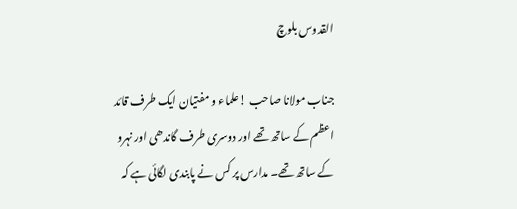القدوس بلوچ

جناب مولانا صاحب !علماء و مفتیان ایک طرف قائد اعظم کے ساتھ تھے اور دوسری طرف گاندھی اور نہرو کے ساتھ تھے۔ مدارس پر کس نے پابندی لگائی ہے کہ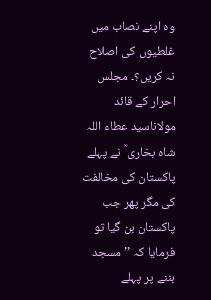وہ اپنے نصاب میں غلطیوں کی اصلاح نہ کریں؟۔ مجلس احرار کے قائد مولاناسید عطاء اللہ شاہ بخاری ؒ نے پہلے پاکستان کی مخالفت کی مگر پھر جب پاکستان بن گیا تو فرمایا کہ ’’مسجد بننے پر پہلے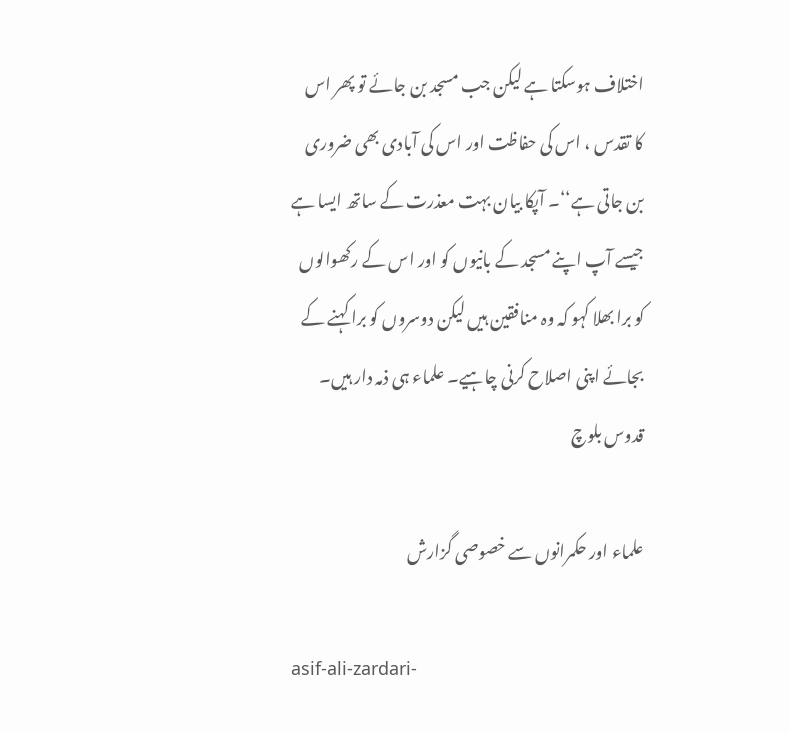اختلاف ہوسکتا ہے لیکن جب مسجد بن جائے تو پھر اس کا تقدس ، اس کی حفاظت اور اس کی آبادی بھی ضروری بن جاتی ہے‘‘۔ آپکا بیان بہت معذرت کے ساتھ ایسا ہے جیسے آپ اپنے مسجد کے بانیوں کو اور اس کے رکھوالوں کو برا بھلا کہو کہ وہ منافقین ہیں لیکن دوسروں کو برا کہنے کے بجائے اپنی اصلاح کرنی چاہیے۔ علماء ہی ذمہ دار ہیں۔ قدوس بلوچ

علماء اور حکمرانوں سے خصوصی گزارش

asif-ali-zardari-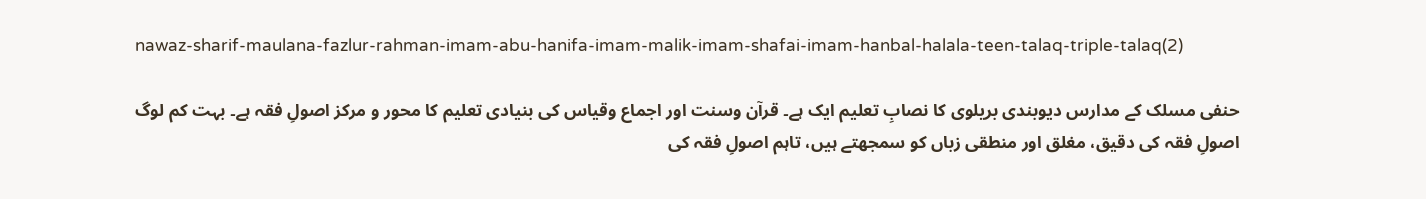nawaz-sharif-maulana-fazlur-rahman-imam-abu-hanifa-imam-malik-imam-shafai-imam-hanbal-halala-teen-talaq-triple-talaq(2)

حنفی مسلک کے مدارس دیوبندی بریلوی کا نصابِ تعلیم ایک ہے۔ قرآن وسنت اور اجماع وقیاس کی بنیادی تعلیم کا محور و مرکز اصولِ فقہ ہے۔ بہت کم لوگ اصولِ فقہ کی دقیق، مغلق اور منطقی زباں کو سمجھتے ہیں، تاہم اصولِ فقہ کی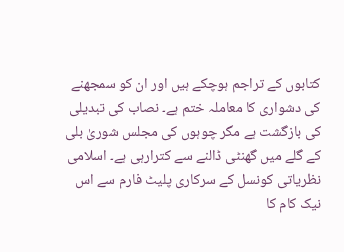کتابوں کے تراجم ہوچکے ہیں اور ان کو سمجھنے کی دشواری کا معاملہ ختم ہے۔ نصاب کی تبدیلی کی بازگشت ہے مگر چوہوں کی مجلس شوریٰ بلی کے گلے میں گھنٹی ڈالنے سے کترارہی ہے۔ اسلامی نظریاتی کونسل کے سرکاری پلیٹ فارم سے اس نیک کام کا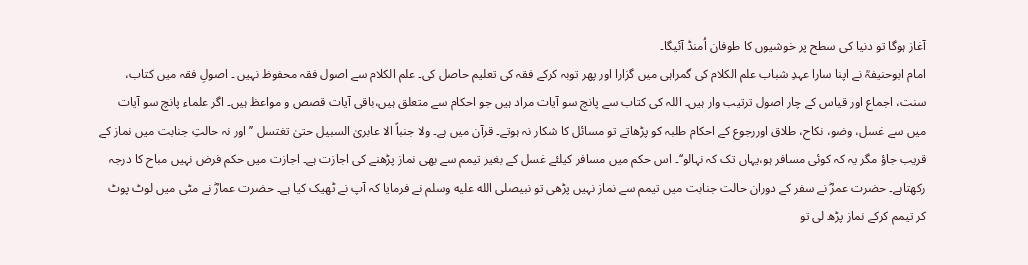آغاز ہوگا تو دنیا کی سطح پر خوشیوں کا طوفان اُمنڈ آئیگا۔
امام ابوحنیفہؒ نے اپنا سارا عہدِ شباب علم الکلام کی گمراہی میں گزارا اور پھر توبہ کرکے فقہ کی تعلیم حاصل کی۔ علم الکلام سے اصول فقہ محفوظ نہیں ۔ اصولِ فقہ میں کتاب، سنت، اجماع اور قیاس کے چار اصول ترتیب وار ہیں۔ اللہ کی کتاب سے پانچ سو آیات مراد ہیں جو احکام سے متعلق ہیں،باقی آیات قصص و مواعظ ہیں۔ اگر علماء پانچ سو آیات میں سے غسل، وضو، نکاح، طلاق اوررجوع کے احکام طلبہ کو پڑھاتے تو مسائل کا شکار نہ ہوتے۔ قرآن میں ہے۔ ولا جنباً الا عابریٰ السبیل حتیٰ تغتسل ’’ اور نہ حالتِ جنابت میں نماز کے قریب جاؤ مگر یہ کہ کوئی مسافر ہو،یہاں تک کہ نہالو‘‘۔ اس حکم میں مسافر کیلئے غسل کے بغیر تیمم سے بھی نماز پڑھنے کی اجازت ہے۔ اجازت میں حکم فرض نہیں مباح کا درجہ رکھتاہے۔ حضرت عمرؓ نے سفر کے دوران حالت جنابت میں تیمم سے نماز نہیں پڑھی تو نبیصلى الله عليه وسلم نے فرمایا کہ آپ نے ٹھیک کیا ہے۔ حضرت عمارؓ نے مٹی میں لوٹ پوٹ کر تیمم کرکے نماز پڑھ لی تو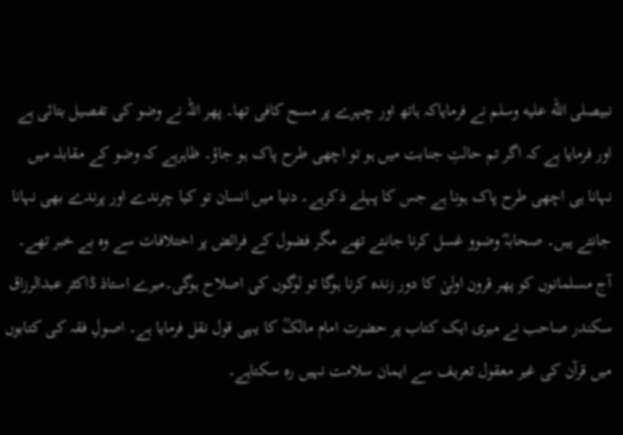نبیصلى الله عليه وسلم نے فرمایاکہ ہاتھ اور چہرے پر مسح کافی تھا۔ پھر اللہ نے وضو کی تفصیل بتائی ہے اور فرمایا ہے کہ اگر تم حالتِ جنابت میں ہو تو اچھی طرح پاک ہو جاؤ۔ ظاہرہے کہ وضو کے مقابلہ میں نہانا ہی اچھی طرح پاک ہونا ہے جس کا پہلے ذکرہے۔ دنیا میں انسان تو کیا چرندے اور پرندے بھی نہانا جانتے ہیں۔ صحابہؓ وضوو غسل کرنا جانتے تھے مگر فضول کے فرائض پر اختلافات سے وہ بے خبر تھے۔ آج مسلمانوں کو پھر قرون اولیٰ کا دور زندہ کرنا ہوگا تو لوگوں کی اصلاح ہوگی۔میرے استاذ ڈاکٹر عبدالرزاق سکندر صاحب نے میری ایک کتاب پر حضرت امام مالکؒ کا یہی قول نقل فرمایا ہے۔ اصولِ فقہ کی کتابوں میں قرآن کی غیر معقول تعریف سے ایمان سلامت نہیں رہ سکتاہے۔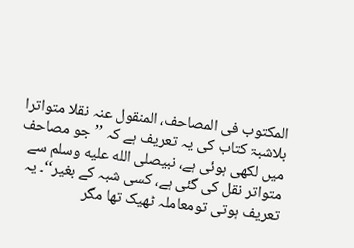المکتوب فی المصاحف، المنقول عنہ نقلا متواترا بلاشبۃ کتاب کی یہ تعریف ہے کہ ’’جو مصاحف میں لکھی ہوئی ہے، نبیصلى الله عليه وسلم سے متواتر نقل کی گئی ہے، کسی شبہ کے بغیر‘‘۔ یہ تعریف ہوتی تومعاملہ ٹھیک تھا مگر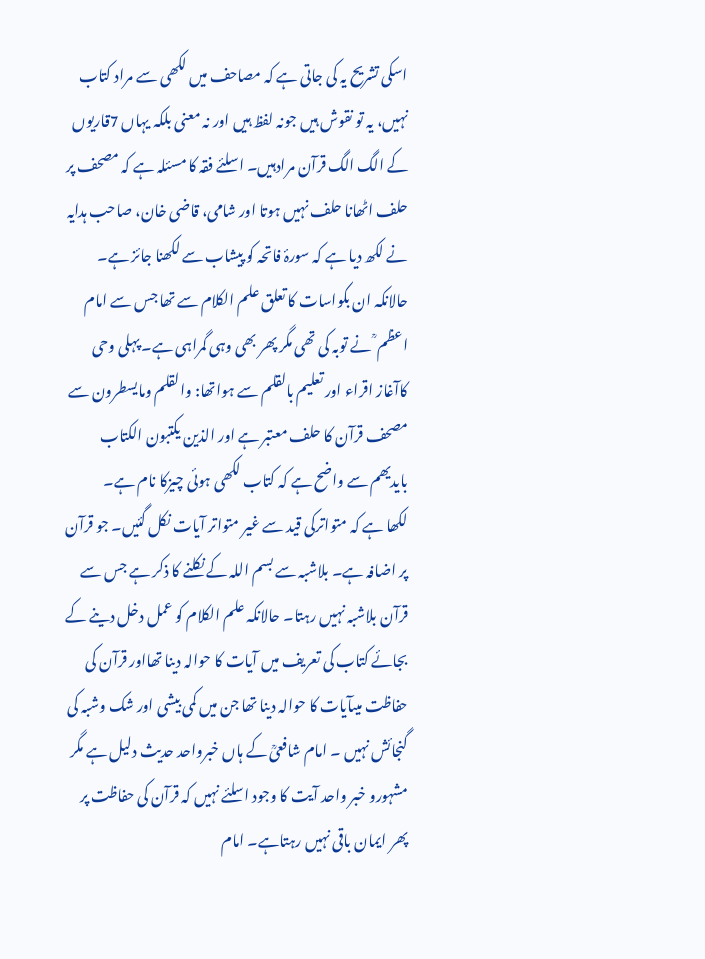اسکی تشریح یہ کی جاتی ہے کہ مصاحف میں لکھی سے مراد کتاب نہیں، یہ تو نقوش ہیں جونہ لفظ ہیں اور نہ معنی بلکہ یہاں 7قاریوں کے الگ الگ قرآن مرادہیں۔ اسلئے فقہ کا مسئلہ ہے کہ مصحف پر حلف اٹھانا حلف نہیں ہوتا اور شامی، قاضی خان، صاحب ہدایہ نے لکھ دیا ہے کہ سورۂ فاتحہ کو پیشاب سے لکھنا جائز ہے۔ حالانکہ ان بکواسات کا تعلق علم الکلام سے تھا جس سے امام اعظم ؒ نے توبہ کی تھی مگر پھر بھی وہی گمراہی ہے۔ پہلی وحی کاآغاز اقراء اور تعلیم بالقلم سے ہواتھا: والقلم ومایسطرون سے مصحف قرآن کا حلف معتبر ہے اور الذین یکتبون الکتاب بایدیھم سے واضح ہے کہ کتاب لکھی ہوئی چیزکا نام ہے۔
لکھا ہے کہ متواترکی قید سے غیر متواتر آیات نکل گئیں۔ جو قرآن پر اضافہ ہے۔ بلاشبہ سے بسم اللہ کے نکلنے کا ذکر ہے جس سے قرآن بلاشبہ نہیں رہتا۔ حالانکہ علم الکلام کو عمل دخل دینے کے بجائے کتاب کی تعریف میں آیات کا حوالہ دینا تھااور قرآن کی حفاظت میںآیات کا حوالہ دینا تھا جن میں کمی بیشی اور شک وشبہ کی گنجائش نہیں ۔ امام شافعیؒ کے ہاں خبرواحد حدیث دلیل ہے مگر مشہورو خبر واحد آیت کا وجود اسلئے نہیں کہ قرآن کی حفاظت پر پھر ایمان باقی نہیں رہتاہے۔ امام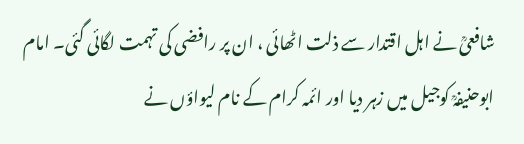شافعیؒ نے اہل اقتدار سے ذلت اٹھائی ، ان پر رافضی کی تہمت لگائی گئی۔ امام ابوحنیفہؒ کوجیل میں زہر دیا اور ائمہ کرام کے نام لیواؤں نے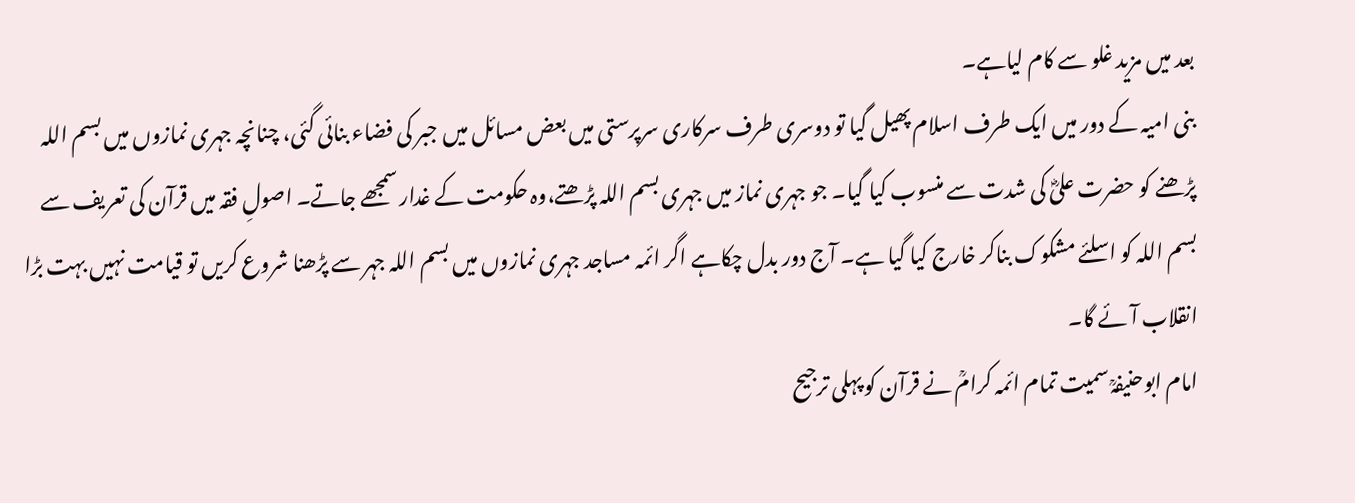بعد میں مزید غلو سے کام لیاہے۔
بنی امیہ کے دور میں ایک طرف اسلام پھیل گیا تو دوسری طرف سرکاری سرپرستی میں بعض مسائل میں جبر کی فضاء بنائی گئی، چنانچہ جہری نمازوں میں بسم اللہ پڑھنے کو حضرت علیؓ کی شدت سے منسوب کیا گیا۔ جو جہری نماز میں جہری بسم اللہ پڑھتے،وہ حکومت کے غدار سمجھے جاتے۔ اصولِ فقہ میں قرآن کی تعریف سے بسم اللہ کو اسلئے مشکوک بناکر خارج کیا گیا ہے۔ آج دور بدل چکاہے اگر ائمہ مساجد جہری نمازوں میں بسم اللہ جہر سے پڑھنا شروع کریں تو قیامت نہیں بہت بڑا انقلاب آئے گا۔
امام ابوحنیفہؒ سمیت تمام ائمہ کرامؒ نے قرآن کو پہلی ترجیح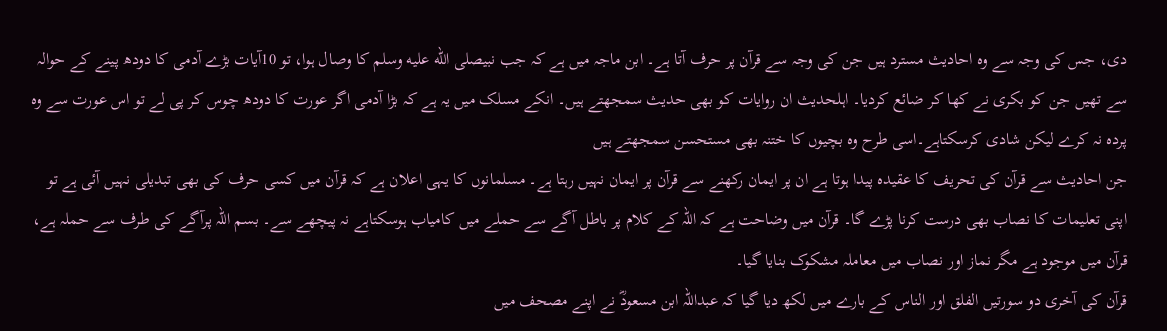دی، جس کی وجہ سے وہ احادیث مسترد ہیں جن کی وجہ سے قرآن پر حرف آتا ہے۔ ابن ماجہ میں ہے کہ جب نبیصلى الله عليه وسلم کا وصال ہوا، تو 10آیات بڑے آدمی کا دودھ پینے کے حوالہ سے تھیں جن کو بکری نے کھا کر ضائع کردیا۔ اہلحدیث ان روایات کو بھی حدیث سمجھتے ہیں۔ انکے مسلک میں یہ ہے کہ بڑا آدمی اگر عورت کا دودھ چوس کر پی لے تو اس عورت سے وہ پردہ نہ کرے لیکن شادی کرسکتاہے۔اسی طرح وہ بچیوں کا ختنہ بھی مستحسن سمجھتے ہیں
جن احادیث سے قرآن کی تحریف کا عقیدہ پیدا ہوتا ہے ان پر ایمان رکھنے سے قرآن پر ایمان نہیں رہتا ہے۔ مسلمانوں کا یہی اعلان ہے کہ قرآن میں کسی حرف کی بھی تبدیلی نہیں آئی ہے تو اپنی تعلیمات کا نصاب بھی درست کرنا پڑے گا۔ قرآن میں وضاحت ہے کہ اللہ کے کلام پر باطل آگے سے حملے میں کامیاب ہوسکتاہے نہ پیچھے سے۔ بسم اللہ پرآگے کی طرف سے حملہ ہے، قرآن میں موجود ہے مگر نماز اور نصاب میں معاملہ مشکوک بنایا گیا۔
قرآن کی آخری دو سورتیں الفلق اور الناس کے بارے میں لکھ دیا گیا کہ عبداللہ ابن مسعودؓ نے اپنے مصحف میں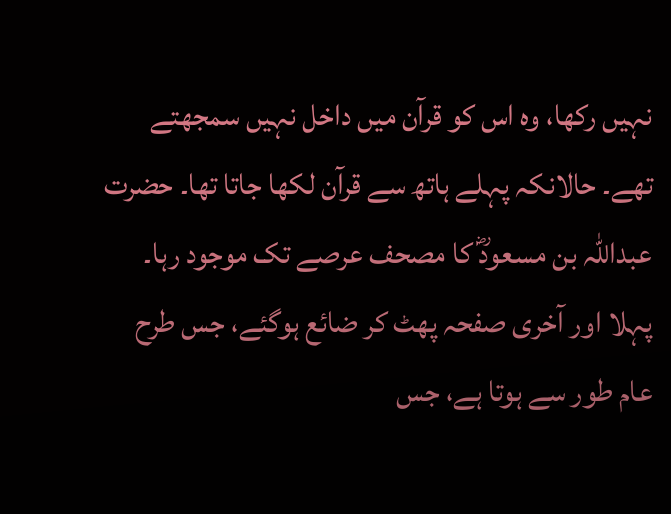نہیں رکھا، وہ اس کو قرآن میں داخل نہیں سمجھتے تھے۔ حالانکہ پہلے ہاتھ سے قرآن لکھا جاتا تھا۔ حضرت عبداللہ بن مسعودؓ کا مصحف عرصے تک موجود رہا۔ پہلا اور آخری صفحہ پھٹ کر ضائع ہوگئے، جس طرح عام طور سے ہوتا ہے، جس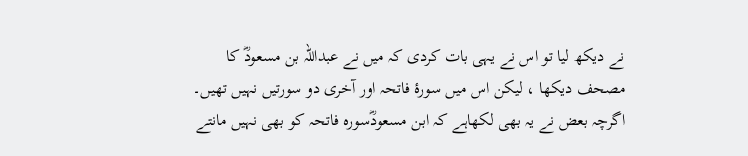نے دیکھ لیا تو اس نے یہی بات کردی کہ میں نے عبداللہ بن مسعودؓ کا مصحف دیکھا ، لیکن اس میں سورۂ فاتحہ اور آخری دو سورتیں نہیں تھیں۔ اگرچہ بعض نے یہ بھی لکھاہے کہ ابن مسعودؓسورہ فاتحہ کو بھی نہیں مانتے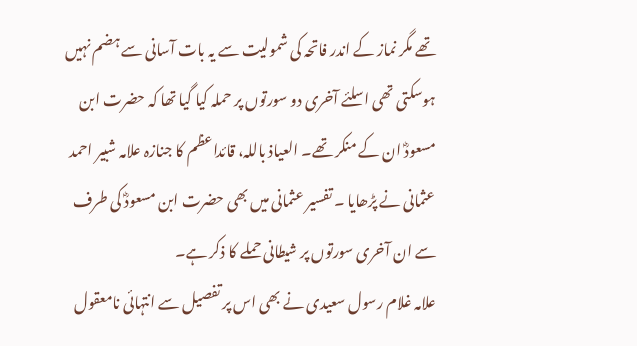تھے مگر نماز کے اندر فاتحہ کی شمولیت سے یہ بات آسانی سے ہضم نہیں ہوسکتی تھی اسلئے آخری دو سورتوں پر حملہ کیا گیا تھا کہ حضرت ابن مسعودؓ ان کے منکر تھے۔ العیاذ باللہ، قائداعظم کا جنازہ علامہ شبیر احمد عثمانی نے پڑھایا ۔ تفسیر عثمانی میں بھی حضرت ابن مسعودؓ کی طرف سے ان آخری سورتوں پر شیطانی حملے کا ذکر ہے۔
علامہ غلام رسول سعیدی نے بھی اس پر تفصیل سے انتہائی نامعقول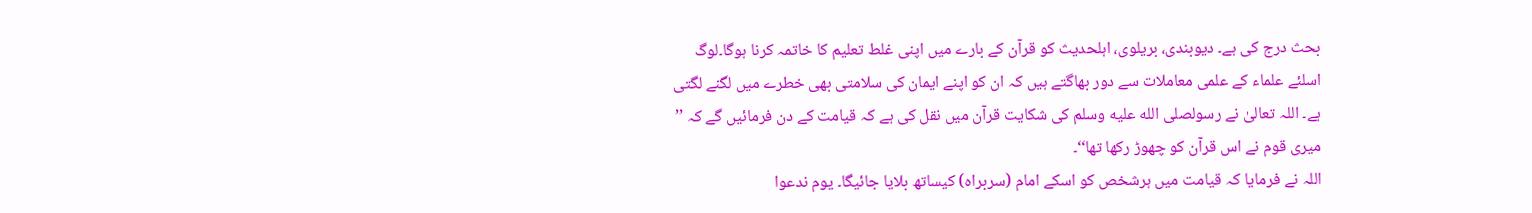بحث درج کی ہے۔ دیوبندی، بریلوی، اہلحدیث کو قرآن کے بارے میں اپنی غلط تعلیم کا خاتمہ کرنا ہوگا۔لوگ اسلئے علماء کے علمی معاملات سے دور بھاگتے ہیں کہ ان کو اپنے ایمان کی سلامتی بھی خطرے میں لگنے لگتی ہے۔ اللہ تعالیٰ نے رسولصلى الله عليه وسلم کی شکایت قرآن میں نقل کی ہے کہ قیامت کے دن فرمائیں گے کہ ’’ میری قوم نے اس قرآن کو چھوڑ رکھا تھا‘‘۔
اللہ نے فرمایا کہ قیامت میں ہرشخص کو اسکے امام (سربراہ) کیساتھ بلایا جائیگا۔ یوم ندعوا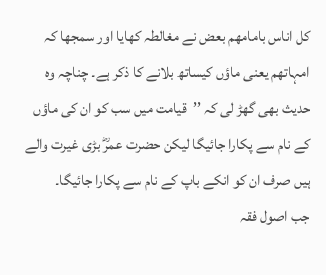کل اناس بامامھم بعض نے مغالطہ کھایا اور سمجھا کہ امہاتھم یعنی ماؤں کیساتھ بلانے کا ذکر ہے۔ چناچہ وہ حدیث بھی گھڑ لی کہ ’’قیامت میں سب کو ان کی ماؤں کے نام سے پکارا جائیگا لیکن حضرت عمرؓ بڑی غیرت والے ہیں صرف ان کو انکے باپ کے نام سے پکارا جائیگا۔
جب اصول فقہ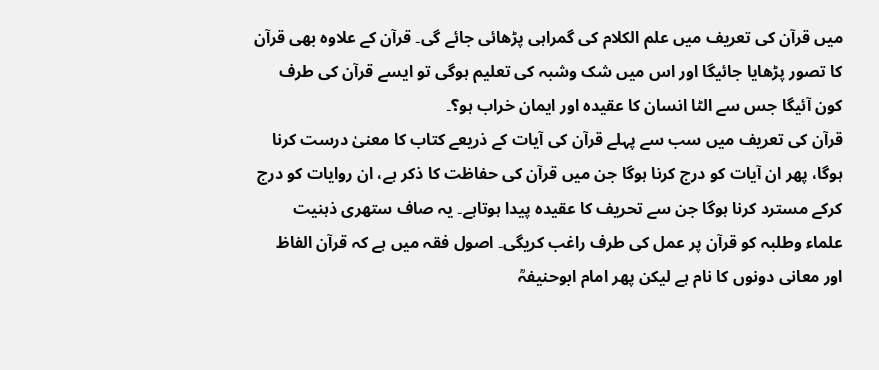میں قرآن کی تعریف میں علم الکلام کی گمراہی پڑھائی جائے گی۔ قرآن کے علاوہ بھی قرآن کا تصور پڑھایا جائیگا اور اس میں شک وشبہ کی تعلیم ہوگی تو ایسے قرآن کی طرف کون آئیگا جس سے الٹا انسان کا عقیدہ اور ایمان خراب ہو؟۔
قرآن کی تعریف میں سب سے پہلے قرآن کی آیات کے ذریعے کتاب کا معنیٰ درست کرنا ہوگا، پھر ان آیات کو درج کرنا ہوگا جن میں قرآن کی حفاظت کا ذکر ہے، ان روایات کو درج کرکے مسترد کرنا ہوگا جن سے تحریف کا عقیدہ پیدا ہوتاہے۔ یہ صاف ستھری ذہنیت علماء وطلبہ کو قرآن پر عمل کی طرف راغب کریگی۔ اصول فقہ میں ہے کہ قرآن الفاظ اور معانی دونوں کا نام ہے لیکن پھر امام ابوحنیفہؒ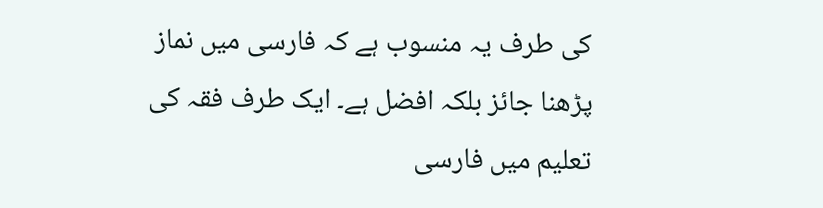کی طرف یہ منسوب ہے کہ فارسی میں نماز پڑھنا جائز بلکہ افضل ہے۔ ایک طرف فقہ کی تعلیم میں فارسی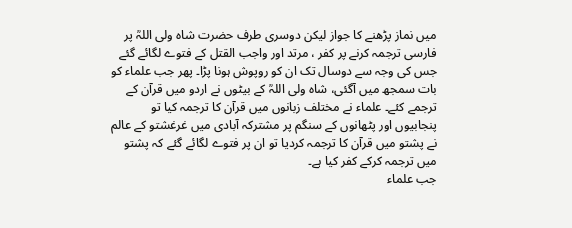میں نماز پڑھنے کا جواز لیکن دوسری طرف حضرت شاہ ولی اللہؒ پر فارسی ترجمہ کرنے پر کفر ، مرتد اور واجب القتل کے فتوے لگائے گئے جس کی وجہ سے دوسال تک ان کو روپوش ہونا پڑا۔ پھر جب علماء کو بات سمجھ میں آگئی، شاہ ولی اللہؒ کے بیٹوں نے اردو میں قرآن کے ترجمے کئے۔ علماء نے مختلف زبانوں میں قرآن کا ترجمہ کیا تو پنجابیوں اور پٹھانوں کے سنگم پر مشترکہ آبادی میں غرغشتو کے عالم نے پشتو میں قرآن کا ترجمہ کردیا تو ان پر فتوے لگائے گئے کہ پشتو میں ترجمہ کرکے کفر کیا ہے۔
جب علماء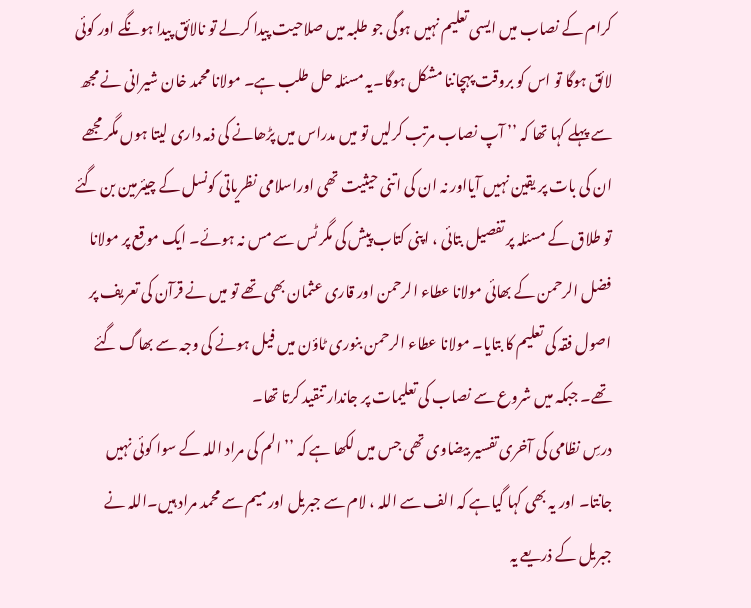کرام کے نصاب میں ایسی تعلیم نہیں ہوگی جو طلبہ میں صلاحیت پیدا کرلے تو نالائق پیدا ہونگے اور کوئی لائق ہوگا تو اس کو بروقت پہچاننا مشکل ہوگا۔یہ مسئلہ حل طلب ہے۔ مولانا محمد خان شیرانی نے مجھ سے پہلے کہا تھا کہ ’’ آپ نصاب مرتب کرلیں تو میں مدراس میں پڑھانے کی ذمہ داری لیتا ہوں مگر مجھے ان کی بات پر یقین نہیں آیااور نہ ان کی اتنی حیثیت تھی اوراسلامی نظریاتی کونسل کے چیئرمین بن گئے تو طلاق کے مسئلہ پر تفصیل بتائی ، اپنی کتاب پیش کی مگر ٹس سے مس نہ ہوئے۔ ایک موقع پر مولانا فضل الرحمن کے بھائی مولانا عطاء الرحمن اور قاری عثمان بھی تھے تو میں نے قرآن کی تعریف پر اصول فقہ کی تعلیم کا بتایا۔ مولانا عطاء الرحمن بنوری ٹاؤن میں فیل ہونے کی وجہ سے بھاگ گئے تھے۔ جبکہ میں شروع سے نصاب کی تعلیمات پر جاندار تنقید کرتا تھا۔
درسِ نظامی کی آخری تفسیر بیضاوی تھی جس میں لکھا ہے کہ ’’ الم کی مراد اللہ کے سوا کوئی نہیں جانتا۔ اور یہ بھی کہا گیاہے کہ الف سے اللہ ، لام سے جبریل اور میم سے محمد مراد ہیں۔اللہ نے جبریل کے ذریعے یہ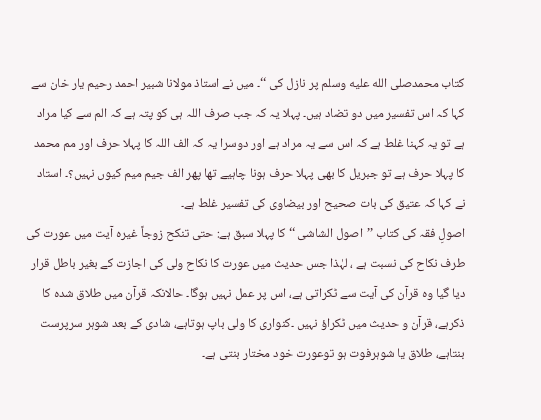کتاب محمدصلى الله عليه وسلم پر نازل کی ‘‘۔ میں نے استاذ مولانا شبیر احمد رحیم یار خان سے کہا کہ اس تفسیر میں دو تضاد ہیں۔ پہلا یہ کہ جب صرف اللہ ہی کو پتہ ہے کہ الم سے کیا مراد ہے تو یہ کہنا غلط ہے کہ اس سے یہ مراد ہے اور دوسرا یہ کہ الف اللہ کا پہلا حرف اور مم محمد کا پہلا حرف ہے تو جبریل کا بھی پہلا حرف ہونا چاہیے تھا پھر الف جیم میم کیوں نہیں؟۔ استاد نے کہا کہ عتیق کی بات صحیح اور بیضاوی کی تفسیر غلط ہے۔
اصولِ فقہ کی کتاب ’’اصول الشاشی ‘‘ کا پہلا سبق ہے: حتی تنکح زوجاً غیرہ آیت میں عورت کی طرف نکاح کی نسبت ہے ، لہٰذا جس حدیث میں عورت کا نکاح ولی کی اجازت کے بغیر باطل قرار دیا گیا وہ قرآن کی آیت سے ٹکراتی ہے، اس پر عمل نہیں ہوگا۔ حالانکہ قرآن میں طلاق شدہ کا ذکرہے، قرآن و حدیث میں ٹکراؤ نہیں ۔کنواری کا ولی باپ ہوتاہے، شادی کے بعد شوہر سرپرست بنتاہے، طلاق یا شوہرفوت ہو توعورت خود مختار بنتی ہے۔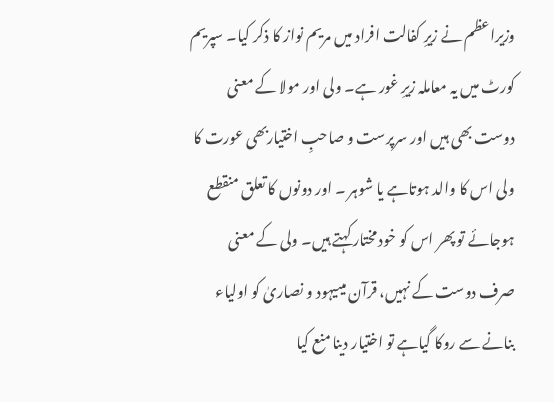وزیراعظم نے زیرِ کفالت افراد میں مریم نواز کا ذکر کیا۔ سپریم کورٹ میں یہ معاملہ زیرِ غور ہے۔ ولی اور مولا کے معنی دوست بھی ہیں اور سرپرست و صاحبِ اختیاربھی عورت کا ولی اس کا والد ہوتاہے یا شوہر ۔ اور دونوں کا تعلق منقطع ہوجائے تو پھر اس کو خود مختار کہتے ہیں۔ ولی کے معنی صرف دوست کے نہیں، قرآن میںیہود و نصاریٰ کو اولیاء بنانے سے روکا گیاہے تو اختیار دینا منع کیا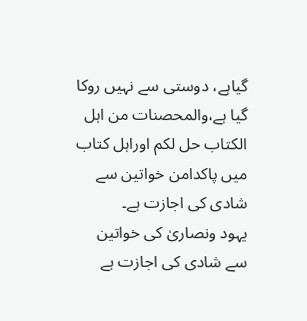گیاہے، دوستی سے نہیں روکا گیا ہے،والمحصنات من اہل الکتاب حل لکم اوراہل کتاب میں پاکدامن خواتین سے شادی کی اجازت ہے۔
یہود ونصاریٰ کی خواتین سے شادی کی اجازت ہے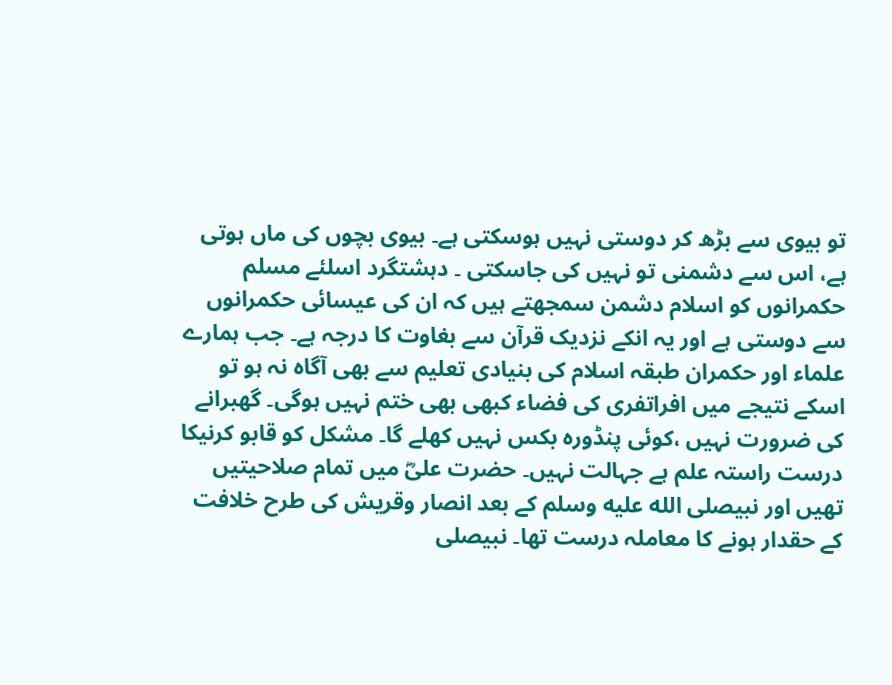تو بیوی سے بڑھ کر دوستی نہیں ہوسکتی ہے۔ بیوی بچوں کی ماں ہوتی ہے، اس سے دشمنی تو نہیں کی جاسکتی ۔ دہشتگرد اسلئے مسلم حکمرانوں کو اسلام دشمن سمجھتے ہیں کہ ان کی عیسائی حکمرانوں سے دوستی ہے اور یہ انکے نزدیک قرآن سے بغاوت کا درجہ ہے۔ جب ہمارے علماء اور حکمران طبقہ اسلام کی بنیادی تعلیم سے بھی آگاہ نہ ہو تو اسکے نتیجے میں افراتفری کی فضاء کبھی بھی ختم نہیں ہوگی۔ گھبرانے کی ضرورت نہیں ،کوئی پنڈورہ بکس نہیں کھلے گا۔ مشکل کو قابو کرنیکا درست راستہ علم ہے جہالت نہیں۔ حضرت علیؓ میں تمام صلاحیتیں تھیں اور نبیصلى الله عليه وسلم کے بعد انصار وقریش کی طرح خلافت کے حقدار ہونے کا معاملہ درست تھا۔ نبیصلى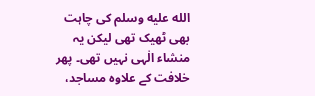الله عليه وسلم کی چاہت بھی ٹھیک تھی لیکن یہ منشاء الٰہی نہیں تھی۔ پھر خلافت کے علاوہ مساجد،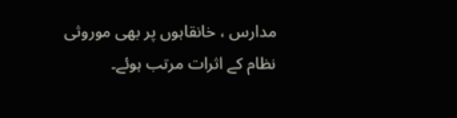مدارس ، خانقاہوں پر بھی موروثی نظام کے اثرات مرتب ہوئے۔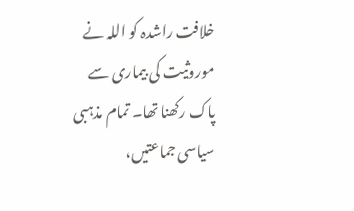خلافت راشدہ کو اللہ نے موروثیت کی بیماری سے پاک رکھنا تھا۔ تمام مذہبی سیاسی جماعتیں،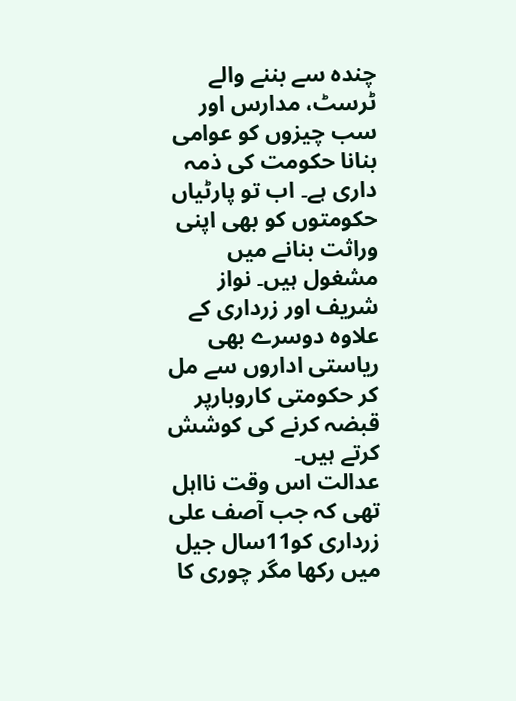چندہ سے بننے والے ٹرسٹ، مدارس اور سب چیزوں کو عوامی بنانا حکومت کی ذمہ داری ہے۔ اب تو پارٹیاں حکومتوں کو بھی اپنی وراثت بنانے میں مشغول ہیں۔ نواز شریف اور زرداری کے علاوہ دوسرے بھی ریاستی اداروں سے مل کر حکومتی کاروبارپر قبضہ کرنے کی کوشش کرتے ہیں۔
عدالت اس وقت نااہل تھی کہ جب آصف علی زرداری کو11سال جیل میں رکھا مگر چوری کا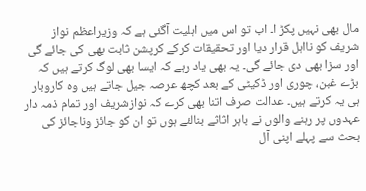مال بھی نہیں پکڑ ا۔ اب تو اس میں اہلیت آگئی ہے کہ وزیراعظم نواز شریف کو نااہل قرار دیا اور تحقیقات کرکے کرپشن ثابت بھی کی جائے گی اور سزا بھی دی جائے گی۔ یہ بھی یاد رہے کہ ایسا بھی لوگ کرتے ہیں کہ بڑے غبن، چوری اور ڈکیٹی کے بعد کچھ عرصہ جیل جاتے ہیں وہ کاروبار ہی یہ کرتے ہیں۔ عدالت صرف اتنا بھی کرے کہ نوازشریف اور تمام ذمہ دار عہدوں پر رہنے والوں نے باہر اثاثے بنالئے ہوں تو ان کو جائز وناجائز کی بحث سے پہلے اپنی آل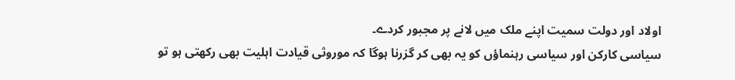اولاد اور دولت سمیت اپنے ملک میں لانے پر مجبور کردے۔
سیاسی کارکن اور سیاسی رہنماؤں کو یہ بھی کر گزرنا ہوگا کہ موروثی قیادت اہلیت بھی رکھتی ہو تو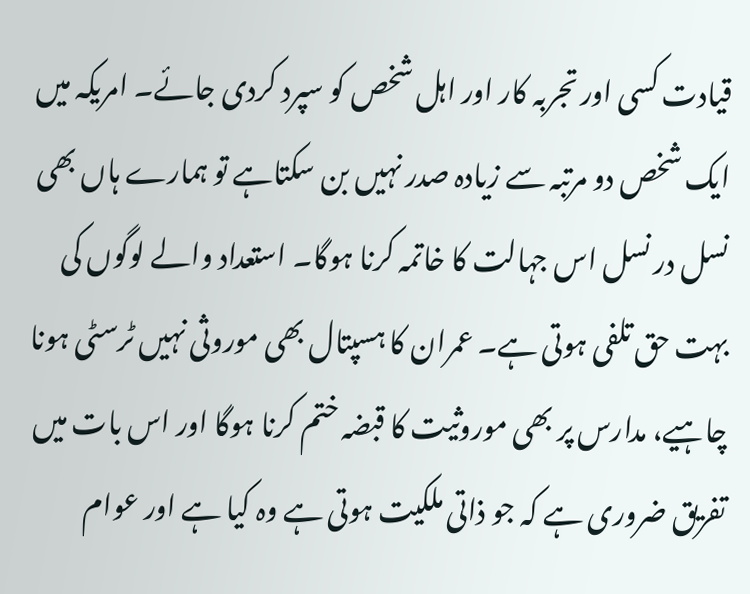قیادت کسی اور تجربہ کار اور اہل شخص کو سپرد کردی جائے۔ امریکہ میں ایک شخص دو مرتبہ سے زیادہ صدر نہیں بن سکتاہے تو ہمارے ہاں بھی نسل در نسل اس جہالت کا خاتمہ کرنا ہوگا۔ استعداد والے لوگوں کی بہت حق تلفی ہوتی ہے۔ عمران کا ہسپتال بھی موروثی نہیں ٹرسٹی ہونا چاہیے، مدارس پر بھی موروثیت کا قبضہ ختم کرنا ہوگا اور اس بات میں تفریق ضروری ہے کہ جو ذاتی ملکیت ہوتی ہے وہ کیا ہے اور عوام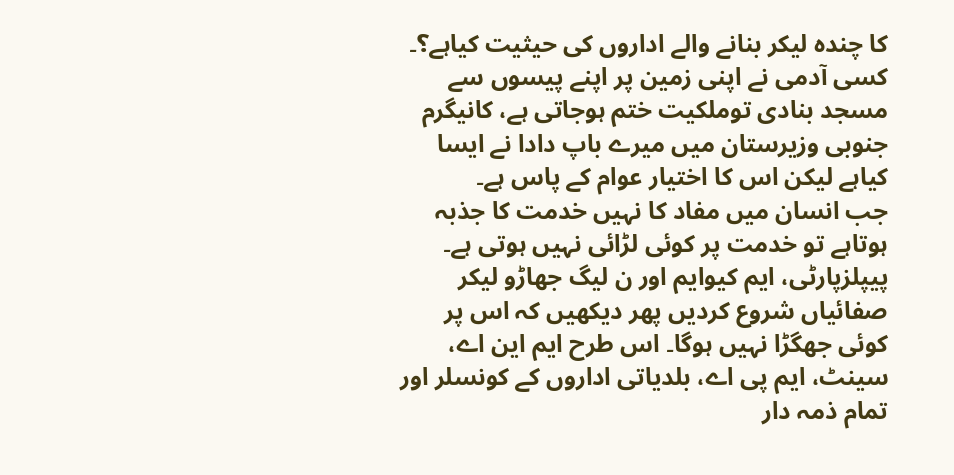کا چندہ لیکر بنانے والے اداروں کی حیثیت کیاہے؟۔ کسی آدمی نے اپنی زمین پر اپنے پیسوں سے مسجد بنادی توملکیت ختم ہوجاتی ہے، کانیگرم جنوبی وزیرستان میں میرے باپ دادا نے ایسا کیاہے لیکن اس کا اختیار عوام کے پاس ہے۔
جب انسان میں مفاد کا نہیں خدمت کا جذبہ ہوتاہے تو خدمت پر کوئی لڑائی نہیں ہوتی ہے۔ پیپلزپارٹی، ایم کیوایم اور ن لیگ جھاڑو لیکر صفائیاں شروع کردیں پھر دیکھیں کہ اس پر کوئی جھگڑا نہیں ہوگا۔ اس طرح ایم این اے، سینٹ، ایم پی اے، بلدیاتی اداروں کے کونسلر اور تمام ذمہ دار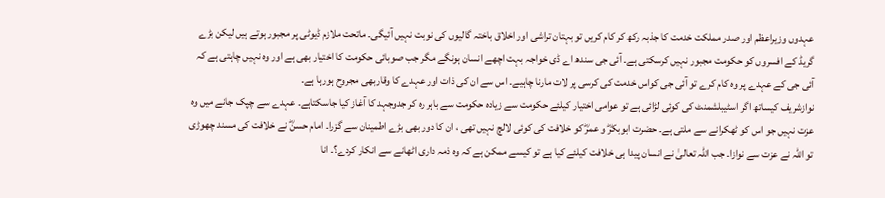عہدوں وزیراعظم اور صدر مملکت خدمت کا جذبہ رکھ کر کام کریں تو بہتان تراشی اور اخلاق باختہ گالیوں کی نوبت نہیں آئیگی۔ ماتحت ملازم ڈیوٹی پر مجبور ہوتے ہیں لیکن بڑے گریڈ کے افسروں کو حکومت مجبور نہیں کرسکتی ہے۔ آئی جی سندھ اے ڈی خواجہ بہت اچھے انسان ہونگے مگر جب صوبائی حکومت کا اختیار بھی ہے اور وہ نہیں چاہتی ہے کہ آئی جی کے عہدے پر وہ کام کرے تو آئی جی کواس خدمت کی کرسی پر لات مارنا چاہیے۔ اس سے ان کی ذات اور عہدے کا وقاربھی مجروح ہورہا ہے۔
نوازشریف کیساتھ اگر اسٹیبلشمنٹ کی کوئی لڑائی ہے تو عوامی اختیار کیلئے حکومت سے زیادہ حکومت سے باہر رہ کر جدوجہد کا آغاز کیا جاسکتاہے۔ عہدے سے چپک جانے میں وہ عزت نہیں جو اس کو ٹھکرانے سے ملتی ہے۔ حضرت ابوبکرؓ و عمرؓ کو خلافت کی کوئی لالچ نہیں تھی ، ان کا دور بھی بڑے اطمینان سے گزرا۔ امام حسنؓ نے خلافت کی مسند چھوڑی تو اللہ نے عزت سے نوازا۔ جب اللہ تعالیٰ نے انسان پیدا ہی خلافت کیلئے کیا ہے تو کیسے ممکن ہے کہ وہ ذمہ داری اٹھانے سے انکار کردے؟۔ انا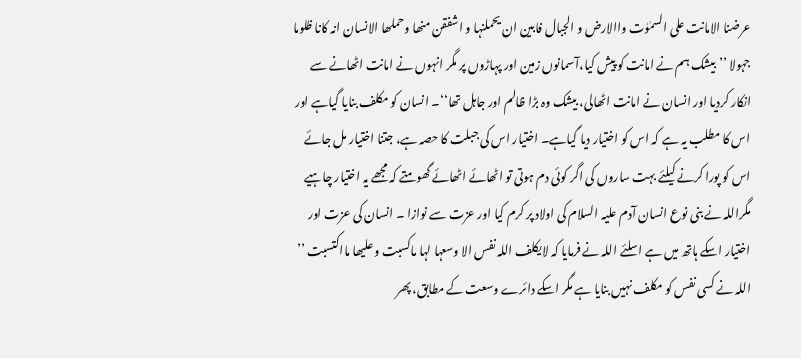عرضنا الامانت علی السمٰوٰت واالارض و الجبال فابین ان یحملنہا و اشفقن منھا وحملھا الانسان انہ کانا ظلوما جہولا ’’بیشک ہم نے امانت کو پیش کیا،آسمانوں زمین اور پہاڑوں پر مگر انہوں نے امانت اٹھانے سے انکار کردیا اور انسان نے امانت اٹھالی، بیشک وہ بڑا ظالم اور جاہل تھا‘‘۔ انسان کو مکلف بنایا گیاہے اور اس کا مطلب یہ ہے کہ اس کو اختیار دیا گیاہے۔ اختیار اس کی جبلت کا حصہ ہے، جتنا اختیار مل جائے اس کو پورا کرنے کیلئے بہت ساروں کی اگر کوئی دم ہوتی تو اٹھائے اٹھائے گھومتے کہ مجھے یہ اختیار چاہیے مگراللہ نے بنی نوع انسان آدم علیہ السلام کی اولاد پر کرم کیا اور عزت سے نوازا ۔ انسان کی عزت اور اختیار اسکے ہاتھ میں ہے اسلئے اللہ نے فرمایا کہ لایکلف اللہ نفس الا وسعہا لہا ماکسبت و علیھا مااکتسبت ’’ اللہ نے کسی نفس کو مکلف نہیں بنایا ہے مگر اسکے دائرے وسعت کے مطابق، پھر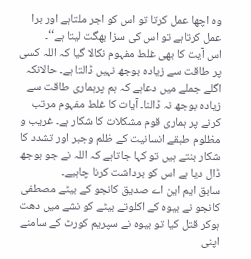وہ اچھا عمل کرتا تو اس کو اجر ملتاہے اور برا عمل کرتاہے تو اس کی سزا بھگت لیتا ہے‘‘۔
اس آیت کا بھی غلط مفہوم نکالا گیا کہ اللہ کسی پر طاقت سے زیادہ بوجھ نہیں ڈالتا ہے۔ حالانکہ اگلے جملے میں دعاہے کہ ہم پرہماری طاقت سے زیادہ بوجھ نہ ڈالنا۔ آیات کا غلط مفہوم مرتب کرنے پر ہماری قوم مشکلات کا شکار ہے۔ غریب و مظلوم طبقے انسانیت کے ظلم وجبر اور تشدد کا شکار بنتے ہیں تو کہا جاتاہے کہ اللہ نے جو بوجھ ڈال دیا ہے اس کو برداشت کرنا چاہیے۔
سابق ایم این اے صدیق کانجو کے بیٹے مصطفی کانجو نے بیوہ کے اکلوتے بیٹے کو نشے میں دھت ہوکر قتل کیا تو بیوہ نے سپریم کورٹ کے سامنے اپنی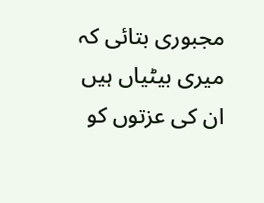مجبوری بتائی کہ میری بیٹیاں ہیں ان کی عزتوں کو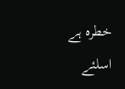خطرہ ہے اسلئے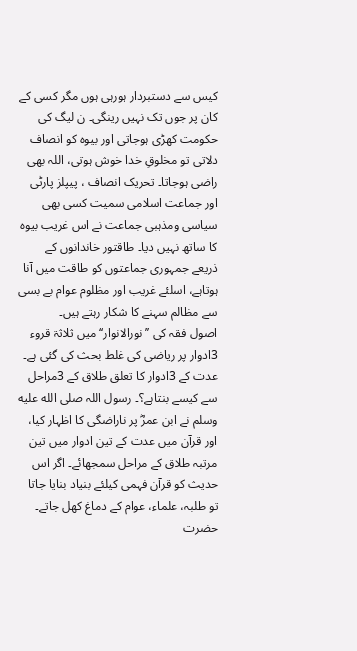کیس سے دستبردار ہورہی ہوں مگر کسی کے کان پر جوں تک نہیں رینگی۔ ن لیگ کی حکومت کھڑی ہوجاتی اور بیوہ کو انصاف دلاتی تو مخلوقِ خدا خوش ہوتی، اللہ بھی راضی ہوجاتا۔ تحریک انصاف ، پیپلز پارٹی اور جماعت اسلامی سمیت کسی بھی سیاسی ومذہبی جماعت نے اس غریب بیوہ کا ساتھ نہیں دیا۔ طاقتور خاندانوں کے ذریعے جمہوری جماعتوں کو طاقت میں آنا ہوتاہے، اسلئے غریب اور مظلوم عوام بے بسی سے مظالم سہنے کا شکار رہتے ہیں۔
اصول فقہ کی ’’نورالانوار‘‘ میں ثلاثۃ قروء 3ادوار پر ریاضی کی غلط بحث کی گئی ہے۔ عدت کے 3ادوار کا تعلق طلاق کے 3مراحل سے کیسے بنتاہے؟۔ رسول اللہ صلى الله عليه وسلم نے ابن عمرؓ پر ناراضگی کا اظہار کیا، اور قرآن میں عدت کے تین ادوار میں تین مرتبہ طلاق کے مراحل سمجھائے۔ اگر اس حدیث کو قرآن فہمی کیلئے بنیاد بنایا جاتا تو طلبہ، علماء، عوام کے دماغ کھل جاتے۔ حضرت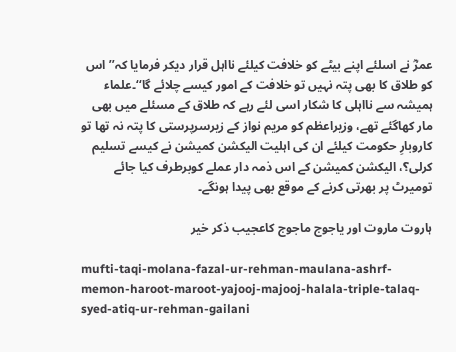عمرؓ نے اسلئے اپنے بیٹے کو خلافت کیلئے نااہل قرار دیکر فرمایا کہ’’ اس کو طلاق کا بھی پتہ نہیں تو خلافت کے امور کیسے چلائے گا‘‘۔علماء ہمیشہ سے نااہلی کا شکار اسی لئے رہے کہ طلاق کے مسئلے میں بھی مار کھاگئے تھے، وزیراعظم کو مریم نواز کے زیرسرپرستی کا پتہ نہ تھا تو کاروبارِ حکومت کیلئے ان کی اہلیت الیکشن کمیشن نے کیسے تسلیم کرلی؟، الیکشن کمیشن کے اس ذمہ دار عملے کوبرطرف کیا جائے تومیرٹ پر بھرتی کرنے کے موقع بھی پیدا ہونگے۔

ہاروت ماروت اور یاجوج ماجوج کاعجیب ذکر خیر

mufti-taqi-molana-fazal-ur-rehman-maulana-ashrf-memon-haroot-maroot-yajooj-majooj-halala-triple-talaq-syed-atiq-ur-rehman-gailani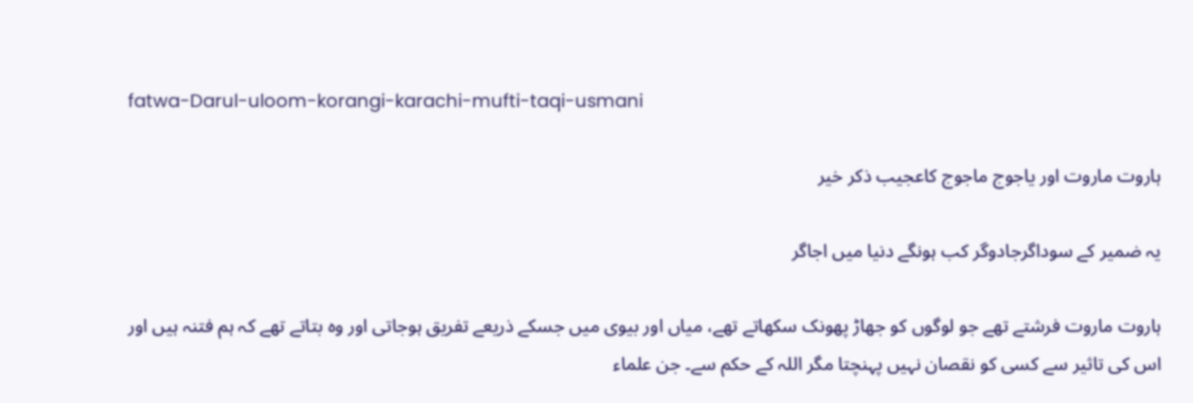fatwa-Darul-uloom-korangi-karachi-mufti-taqi-usmani

ہاروت ماروت اور یاجوج ماجوج کاعجیب ذکر خیر

یہ ضمیر کے سوداگرجادوگر کب ہونگے دنیا میں اجاگر

ہاروت ماروت فرشتے تھے جو لوگوں کو جھاڑ پھونک سکھاتے تھے، میاں اور بیوی میں جسکے ذریعے تفریق ہوجاتی اور وہ بتاتے تھے کہ ہم فتنہ ہیں اور اس کی تاثیر سے کسی کو نقصان نہیں پہنچتا مگر اللہ کے حکم سے۔ جن علماء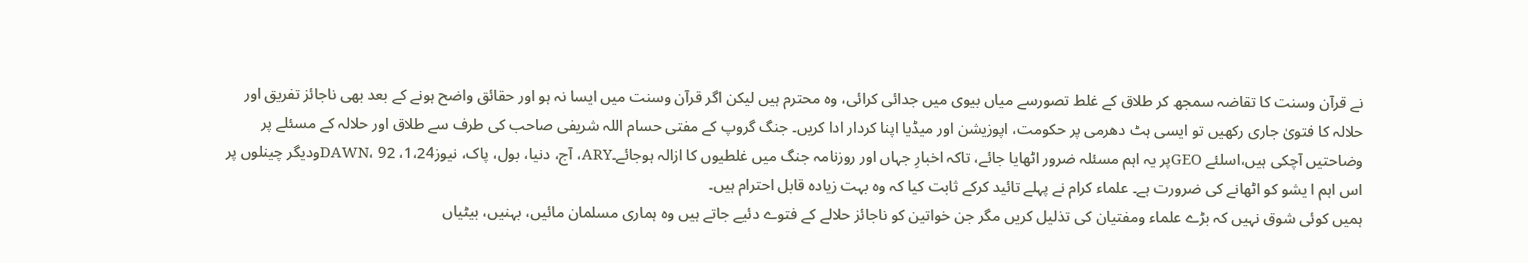نے قرآن وسنت کا تقاضہ سمجھ کر طلاق کے غلط تصورسے میاں بیوی میں جدائی کرائی، وہ محترم ہیں لیکن اگر قرآن وسنت میں ایسا نہ ہو اور حقائق واضح ہونے کے بعد بھی ناجائز تفریق اور حلالہ کا فتویٰ جاری رکھیں تو ایسی ہٹ دھرمی پر حکومت، اپوزیشن اور میڈیا اپنا کردار ادا کریں۔ جنگ گروپ کے مفتی حسام اللہ شریفی صاحب کی طرف سے طلاق اور حلالہ کے مسئلے پر وضاحتیں آچکی ہیں،اسلئے GEOپر یہ اہم مسئلہ ضرور اٹھایا جائے، تاکہ اخبارِ جہاں اور روزنامہ جنگ میں غلطیوں کا ازالہ ہوجائے۔ARY، آج، دنیا، بول، پاک، نیوز1،24، 92 ،DAWNودیگر چینلوں پر اس اہم ا یشو کو اٹھانے کی ضرورت ہے۔ علماء کرام نے پہلے تائید کرکے ثابت کیا کہ وہ بہت زیادہ قابل احترام ہیں۔
ہمیں کوئی شوق نہیں کہ بڑے علماء ومفتیان کی تذلیل کریں مگر جن خواتین کو ناجائز حلالے کے فتوے دئیے جاتے ہیں وہ ہماری مسلمان مائیں، بہنیں، بیٹیاں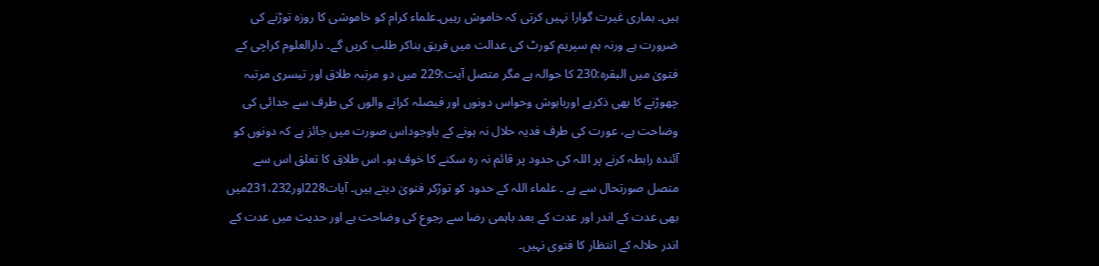ہیں۔ ہماری غیرت گوارا نہیں کرتی کہ خاموش رہیں۔علماء کرام کو خاموشی کا روزہ توڑنے کی ضرورت ہے ورنہ ہم سپریم کورٹ کی عدالت میں فریق بناکر طلب کریں گے۔ دارالعلوم کراچی کے فتویٰ میں البقرہ:230 کا حوالہ ہے مگر متصل آیت:229 میں دو مرتبہ طلاق اور تیسری مرتبہ چھوڑنے کا بھی ذکرہے اورباہوش وحواس دونوں اور فیصلہ کرانے والوں کی طرف سے جدائی کی وضاحت ہے، عورت کی طرف فدیہ حلال نہ ہونے کے باوجوداس صورت میں جائز ہے کہ دونوں کو آئندہ رابطہ کرنے پر اللہ کی حدود پر قائم نہ رہ سکنے کا خوف ہو۔ اس طلاق کا تعلق اس سے متصل صورتحال سے ہے ۔ علماء اللہ کے حدود کو توڑکر فتویٰ دیتے ہیں۔ آیات228اور231،232میں بھی عدت کے اندر اور عدت کے بعد باہمی رضا سے رجوع کی وضاحت ہے اور حدیث میں عدت کے اندر حلالہ کے انتظار کا فتوی نہیں۔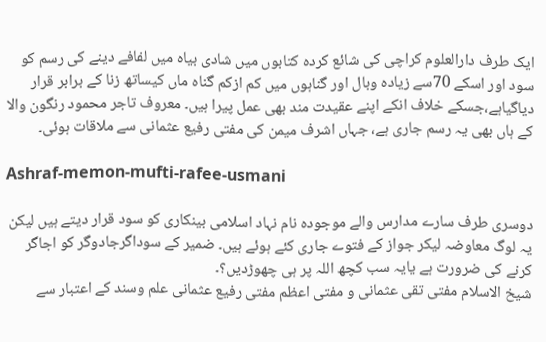ایک طرف دارالعلوم کراچی کی شائع کردہ کتابوں میں شادی بیاہ میں لفافے دینے کی رسم کو سود اور اسکے 70سے زیادہ وبال اور گناہوں میں کم ازکم گناہ ماں کیساتھ زنا کے برابر قرار دیاگیاہے،جسکے خلاف انکے اپنے عقیدت مند بھی عمل پیرا ہیں۔ معروف تاجر محمود رنگون والا کے ہاں بھی یہ رسم جاری ہے، جہاں اشرف میمن کی مفتی رفیع عثمانی سے ملاقات ہوئی۔

Ashraf-memon-mufti-rafee-usmani

دوسری طرف سارے مدارس والے موجودہ نام نہاد اسلامی بینکاری کو سود قرار دیتے ہیں لیکن یہ لوگ معاوضہ لیکر جواز کے فتوے جاری کئے ہوئے ہیں۔ ضمیر کے سوداگرجادوگر کو اجاگر کرنے کی ضرورت ہے یایہ سب کچھ اللہ پر ہی چھوڑدیں؟۔
شیخ الاسلام مفتی تقی عثمانی و مفتی اعظم مفتی رفیع عثمانی علم وسند کے اعتبار سے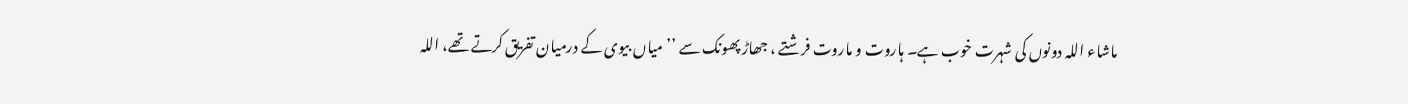ماشاء اللہ دونوں کی شہرت خوب ہے۔ ہاروت و ماروت فرشتے ، جھاڑ پھونک سے ’’ میاں بیوی کے درمیان تفریق کرتے تھے، اللہ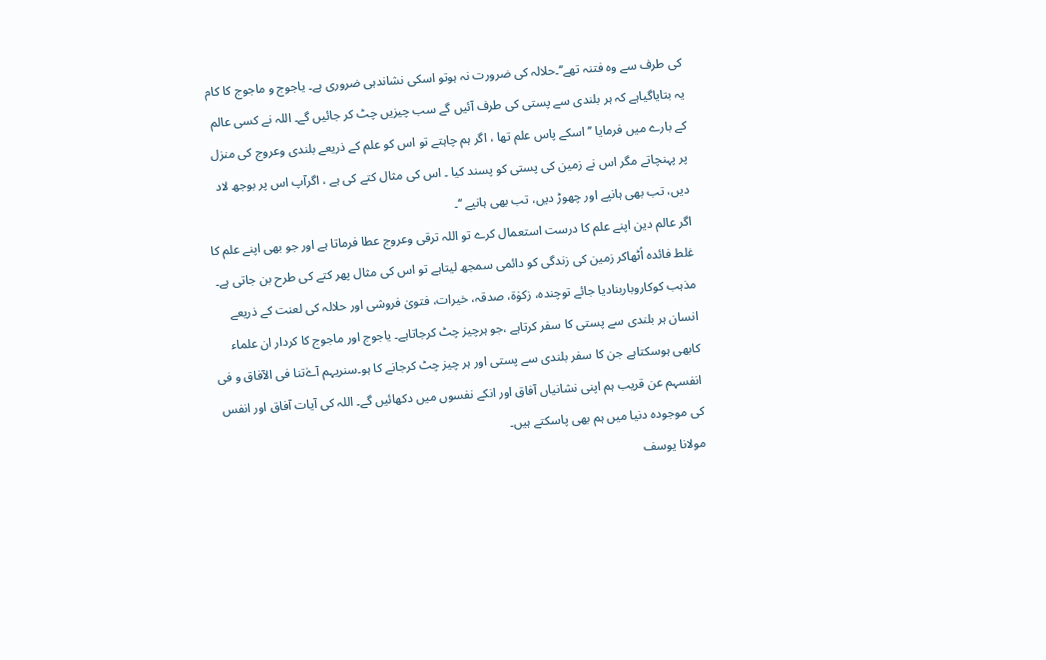کی طرف سے وہ فتنہ تھے‘‘۔حلالہ کی ضرورت نہ ہوتو اسکی نشاندہی ضروری ہے۔ یاجوج و ماجوج کا کام یہ بتایاگیاہے کہ ہر بلندی سے پستی کی طرف آئیں گے سب چیزیں چٹ کر جائیں گے۔ اللہ نے کسی عالم کے بارے میں فرمایا ’’ اسکے پاس علم تھا ، اگر ہم چاہتے تو اس کو علم کے ذریعے بلندی وعروج کی منزل پر پہنچاتے مگر اس نے زمین کی پستی کو پسند کیا ۔ اس کی مثال کتے کی ہے ، اگرآپ اس پر بوجھ لاد دیں، تب بھی ہانپے اور چھوڑ دیں، تب بھی ہانپے ‘‘۔
اگر عالم دین اپنے علم کا درست استعمال کرے تو اللہ ترقی وعروج عطا فرماتا ہے اور جو بھی اپنے علم کا غلط فائدہ اُٹھاکر زمین کی زندگی کو دائمی سمجھ لیتاہے تو اس کی مثال پھر کتے کی طرح بن جاتی ہے۔ مذہب کوکاروباربنادیا جائے توچندہ، زکوٰۃ، صدقہ، خیرات، فتویٰ فروشی اور حلالہ کی لعنت کے ذریعے انسان ہر بلندی سے پستی کا سفر کرتاہے ،جو ہرچیز چٹ کرجاتاہے۔ یاجوج اور ماجوج کا کردار ان علماء کابھی ہوسکتاہے جن کا سفر بلندی سے پستی اور ہر چیز چٹ کرجانے کا ہو۔سنریہم آےٰتنا فی الآفاق و فی انفسہم عن قریب ہم اپنی نشانیاں آفاق اور انکے نفسوں میں دکھائیں گے۔ اللہ کی آیات آفاق اور انفس کی موجودہ دنیا میں ہم بھی پاسکتے ہیں۔
مولانا یوسف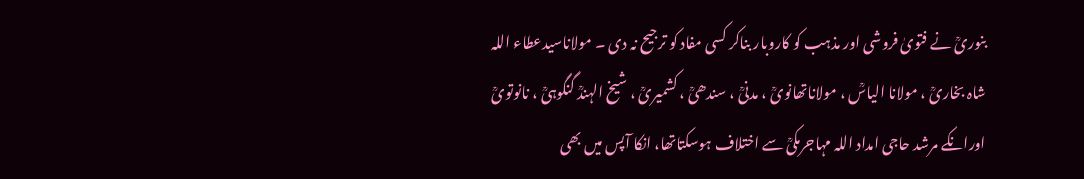بنوریؒ نے فتویٰ فروشی اور مذہب کو کاروبار بناکر کسی مفاد کو ترجیح نہ دی ۔ مولاناسیدعطاء اللہ شاہ بخاریؒ ، مولانا الیاسؒ ، مولاناتھانویؒ ، مدنیؒ ، سندھیؒ ، کشمیریؒ ، شیخ الہندؒ گنگوہیؒ ، نانوتویؒ اورانکے مرشد حاجی امداد اللہ مہاجرمکیؒ سے اختلاف ہوسکتاتھا، انکا آپس میں بھی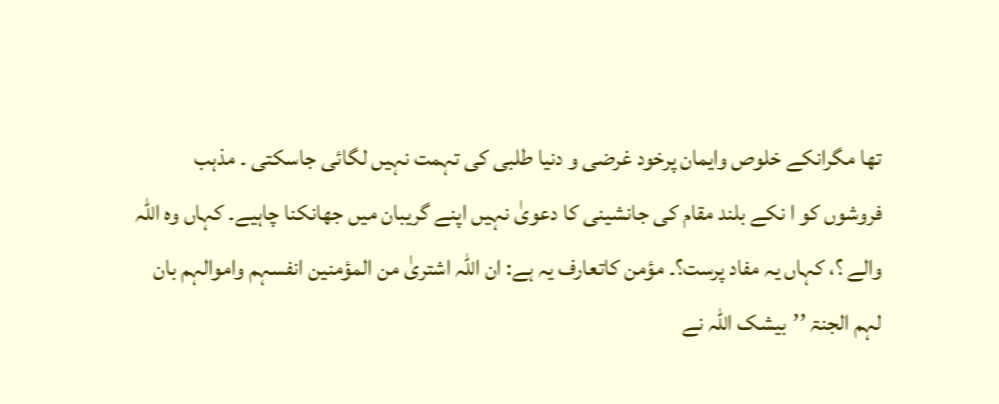تھا مگرانکے خلوص وایمان پرخود غرضی و دنیا طلبی کی تہمت نہیں لگائی جاسکتی ۔ مذہب فروشوں کو ا نکے بلند مقام کی جانشینی کا دعویٰ نہیں اپنے گریبان میں جھانکنا چاہیے۔ کہاں وہ اللہ والے ؟، کہاں یہ مفاد پرست؟۔ مؤمن کاتعارف یہ ہے: ان اللہ اشتریٰ من المؤمنین انفسہم واموالہم بان لہم الجنۃ ’’بیشک اللہ نے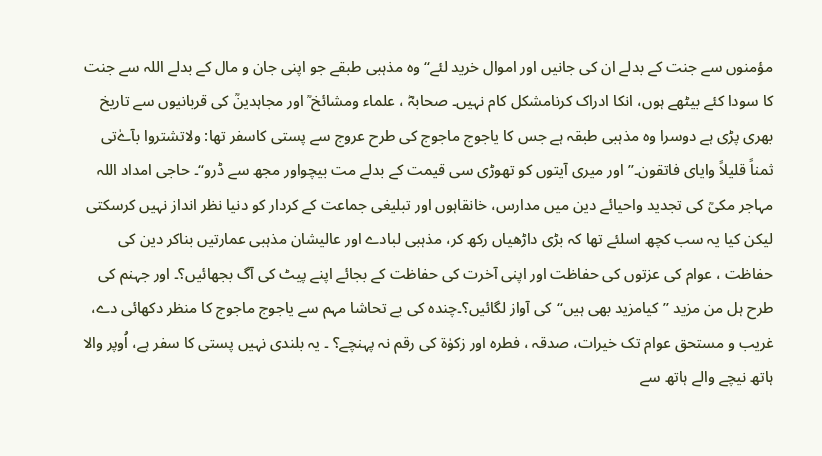مؤمنوں سے جنت کے بدلے ان کی جانیں اور اموال خرید لئے‘‘ وہ مذہبی طبقے جو اپنی جان و مال کے بدلے اللہ سے جنت کا سودا کئے بیٹھے ہوں، انکا ادراک کرنامشکل کام نہیں۔ صحابہؓ ، علماء ومشائخ ؒ اور مجاہدینؒ کی قربانیوں سے تاریخ بھری پڑی ہے دوسرا وہ مذہبی طبقہ ہے جس کا یاجوج ماجوج کی طرح عروج سے پستی کاسفر تھا: ولاتشتروا بآےٰتی ثمناً قلیلاً وایای فاتقون۔’’ اور میری آیتوں کو تھوڑی سی قیمت کے بدلے مت بیچواور مجھ سے ڈرو‘‘۔ حاجی امداد اللہ مہاجر مکیؒ کی تجدید واحیائے دین میں مدارس، خانقاہوں اور تبلیغی جماعت کے کردار کو دنیا نظر انداز نہیں کرسکتی لیکن کیا یہ سب کچھ اسلئے تھا کہ بڑی داڑھیاں رکھ کر، مذہبی لبادے اور عالیشان مذہبی عمارتیں بناکر دین کی حفاظت ، عوام کی عزتوں کی حفاظت اور اپنی آخرت کی حفاظت کے بجائے اپنے پیٹ کی آگ بجھائیں؟۔ اور جہنم کی طرح ہل من مزید ’’کیامزید بھی ہیں‘‘کی آواز لگائیں؟۔چندہ کی بے تحاشا مہم سے یاجوج ماجوج کا منظر دکھائی دے، غریب و مستحق عوام تک خیرات، صدقہ ، فطرہ اور زکوٰۃ کی رقم نہ پہنچے؟ ۔ یہ بلندی نہیں پستی کا سفر ہے، اُوپر والا ہاتھ نیچے والے ہاتھ سے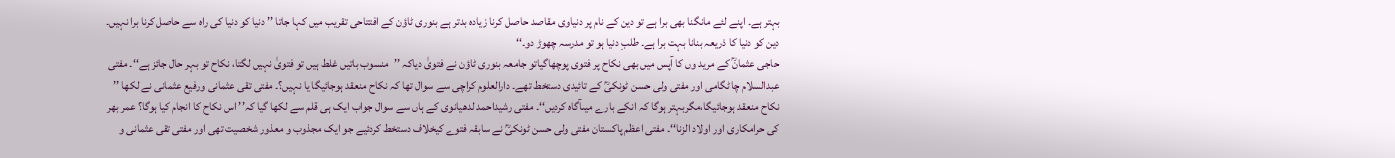بہتر ہے۔ اپنے لئے مانگنا بھی برا ہے تو دین کے نام پر دنیاوی مقاصد حاصل کرنا زیادہ بدتر ہے بنوری ٹاؤن کے افتتاحی تقریب میں کہا جاتا ’’ دنیا کو دنیا کی راہ سے حاصل کرنا برا نہیں۔ دین کو دنیا کا ذریعہ بنانا بہت برا ہے۔ طلبِ دنیا ہو تو مدرسہ چھوڑ دو۔‘‘
حاجی عثمانؒ کے مرید وں کا آپس میں بھی نکاح پر فتوی پوچھاگیاتو جامعہ بنوری ٹاؤن نے فتویٰ دیاکہ ’’منسوب باتیں غلط ہیں تو فتویٰ نہیں لگتا، نکاح تو بہر حال جائز ہے‘‘۔ مفتی عبدالسلام چاٹگامی اور مفتی ولی حسن ٹونکیؒ کے تائیدی دستخط تھے۔ دارالعلوم کراچی سے سوال تھا کہ نکاح منعقد ہوجائیگا یا نہیں؟۔ مفتی تقی عثمانی ورفیع عثمانی نے لکھا ’’ نکاح منعقد ہوجائیگا،مگربہتر ہوگا کہ انکے بارے میںآگاہ کردیں‘‘۔ مفتی رشیداحمد لدھیانوی کے ہاں سے سوال جواب ایک ہی قلم سے لکھا گیا کہ’’ اس نکاح کا انجام کیا ہوگا؟ عمر بھر کی حرامکاری اور اولاد الزنا‘‘۔ مفتی اعظم پاکستان مفتی ولی حسن ٹونکیؒ نے سابقہ فتوے کیخلاف دستخط کردئیے جو ایک مجذوب و معذور شخصیت تھی اور مفتی تقی عثمانی و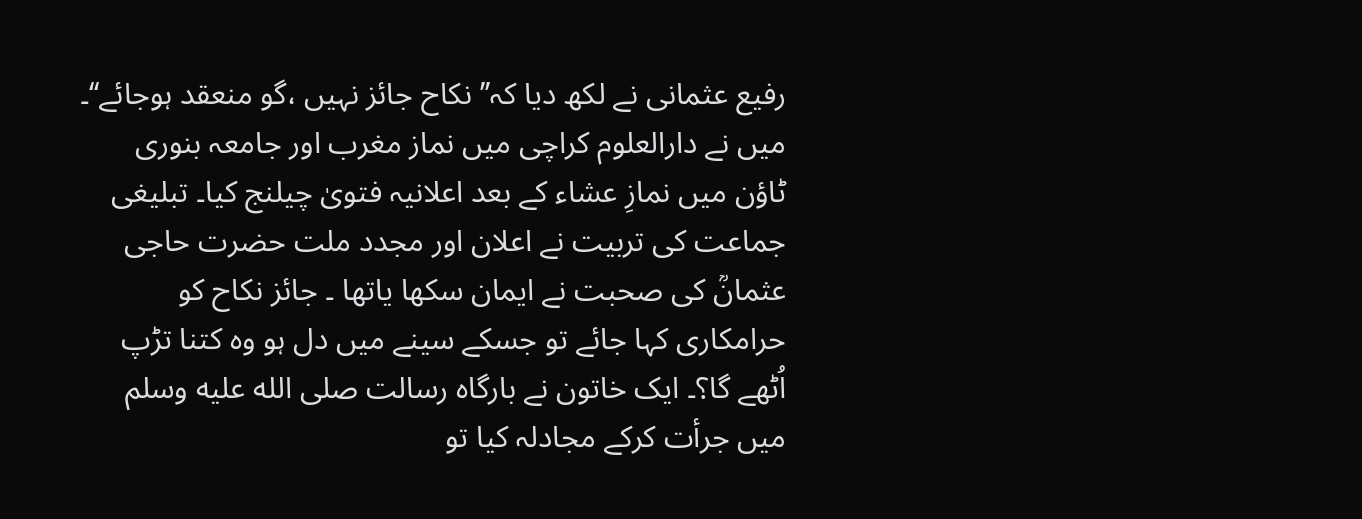رفیع عثمانی نے لکھ دیا کہ’’ نکاح جائز نہیں ،گو منعقد ہوجائے‘‘۔ میں نے دارالعلوم کراچی میں نماز مغرب اور جامعہ بنوری ٹاؤن میں نمازِ عشاء کے بعد اعلانیہ فتویٰ چیلنج کیا۔ تبلیغی جماعت کی تربیت نے اعلان اور مجدد ملت حضرت حاجی عثمانؒ کی صحبت نے ایمان سکھا یاتھا ۔ جائز نکاح کو حرامکاری کہا جائے تو جسکے سینے میں دل ہو وہ کتنا تڑپ اُٹھے گا؟۔ ایک خاتون نے بارگاہ رسالت صلى الله عليه وسلم میں جرأت کرکے مجادلہ کیا تو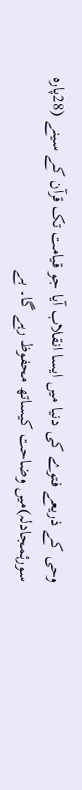وحی کے ذریعے فتوے کی دنیا میں ایسا انقلاب آیا جو قیامت تک قرآن کے سینے (28پارہ سورۂمجادلہ)میں وضاحت کیساتھ محفوظ رہے گا۔ بے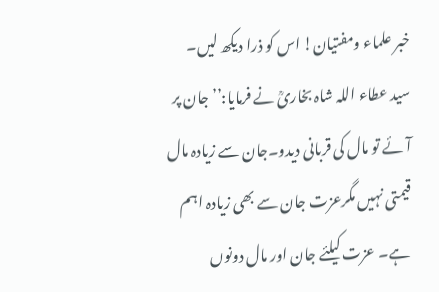خبر علماء ومفتیان! اس کو ذرا دیکھ لیں۔
سید عطاء اللہ شاہ بخاریؒ نے فرمایا:’’ جان پر آئے تو مال کی قربانی دیدو۔جان سے زیادہ مال قیمتی نہیں مگرعزت جان سے بھی زیادہ اہم ہے۔ عزت کیلئے جان اور مال دونوں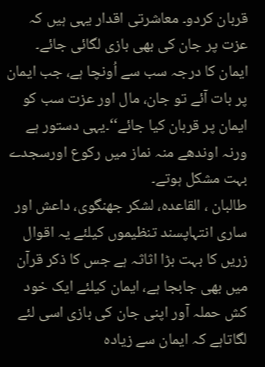قربان کردو۔ معاشرتی اقدار یہی ہیں کہ عزت پر جان کی بھی بازی لگائی جائے۔ ایمان کا درجہ سب سے اُونچا ہے، جب ایمان پر بات آئے تو جان، مال اور عزت سب کو ایمان پر قربان کیا جائے‘‘۔یہی دستور ہے ورنہ اوندھے منہ نماز میں رکوع اورسجدے بہت مشکل ہوتے۔
طالبان ، القاعدہ، لشکر جھنگوی، داعش اور ساری انتہاپسند تنظیموں کیلئے یہ اقوال زریں کا بہت بڑا اثاثہ ہے جس کا ذکر قرآن میں بھی جابجا ہے، ایمان کیلئے ایک خود کش حملہ آور اپنی جان کی بازی اسی لئے لگاتاہے کہ ایمان سے زیادہ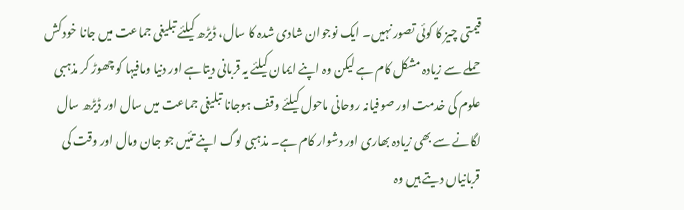قیمتی چیز کا کوئی تصور نہیں۔ ایک نوجوان شادی شدہ کا سال، ڈیڑھ کیلئے تبلیغی جماعت میں جانا خود کش حملے سے زیادہ مشکل کام ہے لیکن وہ اپنے ایمان کیلئے یہ قربانی دیتاہے اور دنیا ومافیہا کو چھوڑ کر مذہبی علوم کی خدمت اور صوفیانہ روحانی ماحول کیلئے وقف ہوجانا تبلیغی جماعت میں سال اور ڈیڑھ سال لگانے سے بھی زیادہ بھاری اور دشوار کام ہے۔ مذہبی لوگ اپنے تئیں جو جان ومال اور وقت کی قربانیاں دیتے ہیں وہ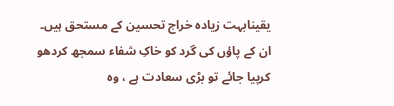یقینابہت زیادہ خراج تحسین کے مستحق ہیں۔ ان کے پاؤں کی گرد کو خاکِ شفاء سمجھ کردھو کرپیا جائے تو بڑی سعادت ہے ، وہ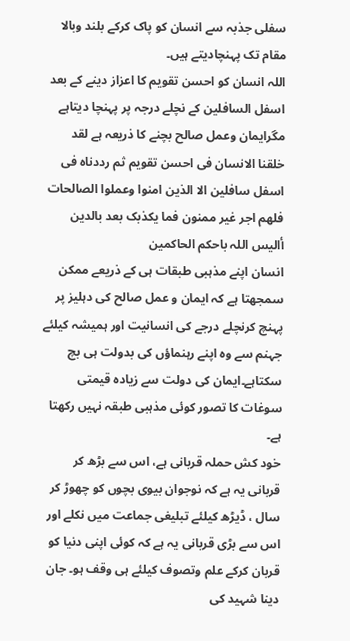سفلی جذبہ سے انسان کو پاک کرکے بلند وبالا مقام تک پہنچادیتے ہیں۔
اللہ انسان کو احسن تقویم کا اعزاز دینے کے بعد اسفل السافلین کے نچلے درجہ پر پہنچا دیتاہے مگرایمان وعمل صالح بچنے کا ذریعہ ہے لقد خلقنا الانسان فی احسن تقویم ثم رددناہ فی اسفل سافلین الا الذین امنوا وعملوا الصالحات فلھم اجر غیر ممنون فما یکذبک بعد بالدین أالیس اللہ باحکم الحاکمین
انسان اپنے مذہبی طبقات ہی کے ذریعے ممکن سمجھتا ہے کہ ایمان و عمل صالح کی دہلیز پر پہنچ کرنچلے درجے کی انسانیت اور ہمیشہ کیلئے جہنم سے وہ اپنے رہنماؤں کی بدولت ہی بچ سکتاہے۔ایمان کی دولت سے زیادہ قیمتی سوغات کا تصور کوئی مذہبی طبقہ نہیں رکھتا ہے۔
خود کش حملہ قربانی ہے، اس سے بڑھ کر قربانی یہ ہے کہ نوجوان بیوی بچوں کو چھوڑ کر سال ، ڈیڑھ کیلئے تبلیغی جماعت میں نکلے اور اس سے بڑی قربانی یہ ہے کہ کوئی اپنی دنیا کو قربان کرکے علم وتصوف کیلئے ہی وقف ہو۔ جان دینا شہید کی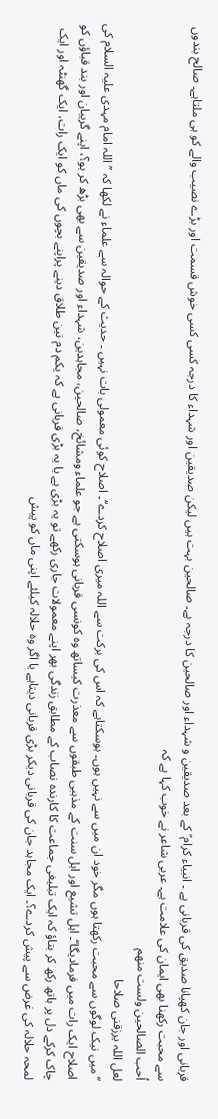قربانی اور جان کھپانا صدیق کی قربانی ہے ۔ انبیاء کرام ؑ کے بعد صدیقین و شہداء اور صالحین کا درجہ ہے۔ صالحین بہت ہیں لیکن صدیقین اور شہداء کا درجہ کسی کسی خوش قسمت اور بڑے نصیب والے کو ہی ملتاہے۔ صالح بندوں سے محبت رکھنا بھی ایمان کی علامت ہے۔ عربی شاعر نے خوب کہا ہے کہ
اُحب الصالحین ولست منھم
لعل اللہ یرزقنی صلاحا
’’ میں نیک لوگوں سے محبت رکھتا ہوں مگر خود ان میں سے نہیں ہوں۔ ہوسکتاہے کہ اس کی برکت سے اللہ میری اصلاح کردے‘‘۔ اصلاح کوئی معمولی بات نہیں ۔ حدیث کے حوالہ سے علماء نے لکھا کہ ’’ اللہ امام مہدی علیہ السلام کی اصلاح ایک رات میں فرمادیگا‘‘۔ اہل تشیع اور اہل سنت کے مذہبی طبقوں سے معذرت کیساتھ وہ کونسی قربانی ہوسکتی ہے جو علماء ومشائخ، صالحین، مجاہدین، شہداء اور صدیقین سے بھی بڑھ کر ہو؟، اپنے گریبان اور بند قباؤں کو چاک کرکے دل پر ہاتھ رکھ کر بتاؤ کہ ایک تبلیغی جماعت کا کارندہ نصاب کے مطابق زندگی بھر اپنے معمولات جاری رکھے تو یہ بڑی ہے یا یہ بڑی قربانی ہے کہ یکم دم تین طلاق دینے پراپنے بچوں کی ماں کو ایک رات، ایک گھنٹہ اور ایک لمحہ حلالہ کی غرض سے پیش کردے؟۔ ایک مجاہد جان کی قربانی دیکر بڑی قربانی دیتاہے یا اگر وہ حلالہ کیلئے اپنی ماں کو پیش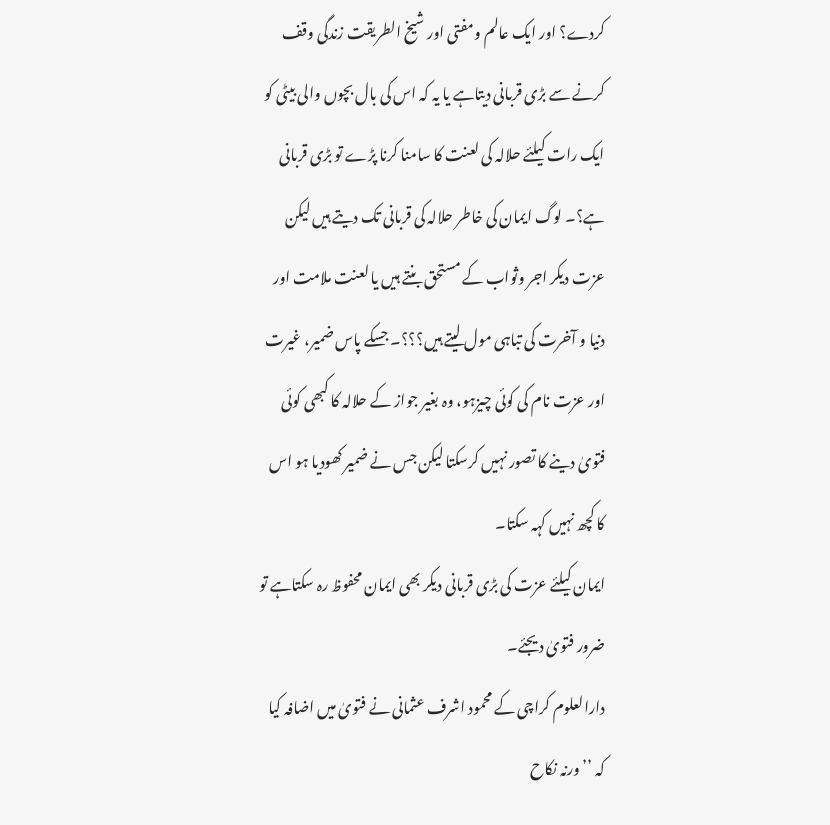کردے؟ اور ایک عالم ومفتی اور شیخ الطریقت زندگی وقف کرنے سے بڑی قربانی دیتاہے یا یہ کہ اس کی بال بچوں والی بیٹی کو ایک رات کیلئے حلالہ کی لعنت کا سامنا کرنا پڑے تو بڑی قربانی ہے؟۔ لوگ ایمان کی خاطر حلالہ کی قربانی تک دیتے ہیں لیکن عزت دیکر اجر وثواب کے مستحق بنتے ہیں یا لعنت ملامت اور دنیا و آخرت کی تباہی مول لیتے ہیں؟؟؟۔ جسکے پاس ضمیر، غیرت اور عزت نام کی کوئی چیزہو، وہ بغیر جواز کے حلالہ کا کبھی کوئی فتویٰ دینے کا تصور نہیں کرسکتا لیکن جس نے ضمیر کھودیا ہو اس کا کچھ نہیں کہہ سکتا۔
ایمان کیلئے عزت کی بڑی قربانی دیکر بھی ایمان محفوظ رہ سکتاہے تو ضرور فتویٰ دیجئے۔
دارالعلوم کراچی کے محمود اشرف عثمانی نے فتویٰ میں اضافہ کیا کہ ’’ ورنہ نکاح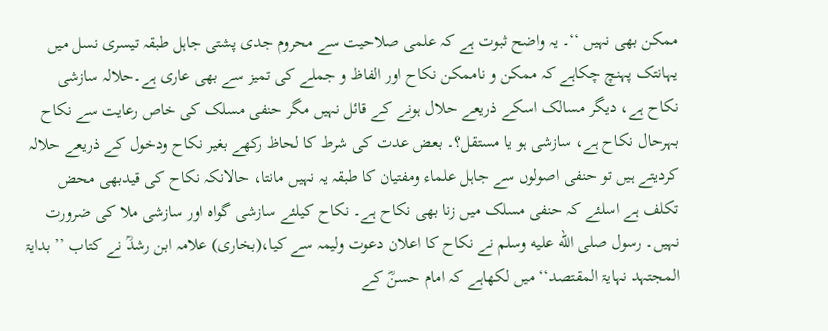ممکن بھی نہیں ‘‘۔ یہ واضح ثبوت ہے کہ علمی صلاحیت سے محروم جدی پشتی جاہل طبقہ تیسری نسل میں یہانتک پہنچ چکاہے کہ ممکن و ناممکن نکاح اور الفاظ و جملے کی تمیز سے بھی عاری ہے۔حلالہ سازشی نکاح ہے، دیگر مسالک اسکے ذریعے حلال ہونے کے قائل نہیں مگر حنفی مسلک کی خاص رعایت سے نکاح بہرحال نکاح ہے، سازشی ہو یا مستقل؟۔ بعض عدت کی شرط کا لحاظ رکھے بغیر نکاح ودخول کے ذریعے حلالہ کردیتے ہیں تو حنفی اصولوں سے جاہل علماء ومفتیان کا طبقہ یہ نہیں مانتا، حالانکہ نکاح کی قیدبھی محض تکلف ہے اسلئے کہ حنفی مسلک میں زنا بھی نکاح ہے۔ نکاح کیلئے سازشی گواہ اور سازشی ملا کی ضرورت نہیں۔ رسول صلى الله عليه وسلم نے نکاح کا اعلان دعوت ولیمہ سے کیا،(بخاری) علامہ ابن رشدؒ نے کتاب ’’ بدایۃ المجتہد نہایۃ المقتصد‘‘ میں لکھاہے کہ امام حسنؓ کے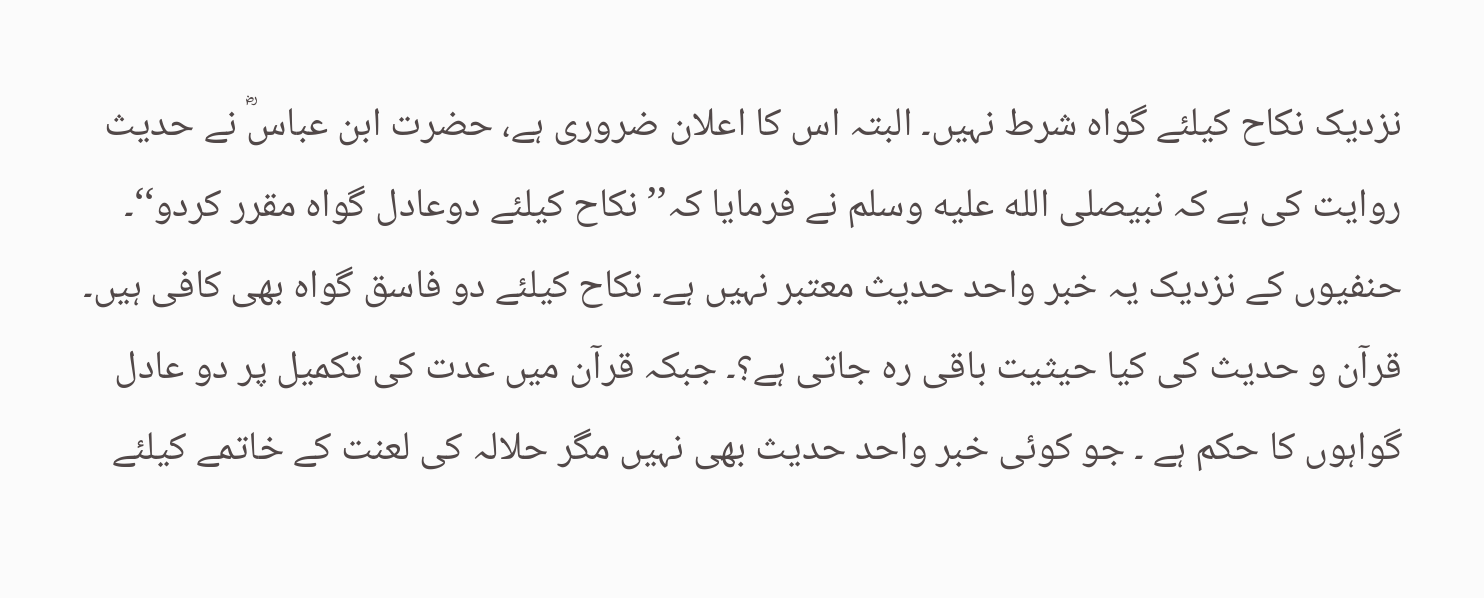نزدیک نکاح کیلئے گواہ شرط نہیں۔ البتہ اس کا اعلان ضروری ہے، حضرت ابن عباسؓ نے حدیث روایت کی ہے کہ نبیصلى الله عليه وسلم نے فرمایا کہ’’ نکاح کیلئے دوعادل گواہ مقرر کردو‘‘۔ حنفیوں کے نزدیک یہ خبر واحد حدیث معتبر نہیں ہے۔ نکاح کیلئے دو فاسق گواہ بھی کافی ہیں۔ قرآن و حدیث کی کیا حیثیت باقی رہ جاتی ہے؟۔ جبکہ قرآن میں عدت کی تکمیل پر دو عادل گواہوں کا حکم ہے ۔ جو کوئی خبر واحد حدیث بھی نہیں مگر حلالہ کی لعنت کے خاتمے کیلئے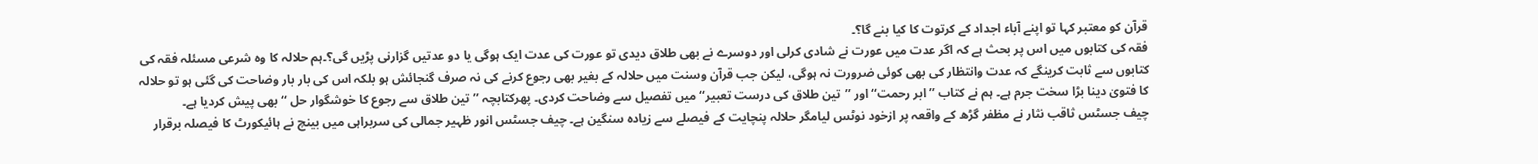قرآن کو معتبر کہا تو اپنے آباء اجداد کے کرتوت کا کیا بنے گا؟۔
فقہ کی کتابوں میں اس پر بحث ہے کہ اگر عدت میں عورت نے شادی کرلی اور دوسرے نے بھی طلاق دیدی تو عورت کی عدت ایک ہوگی یا دو عدتیں گزارنی پڑیں گی؟۔ہم حلالہ کا وہ شرعی مسئلہ فقہ کی کتابوں سے ثابت کرینگے کہ عدت وانتظار کی بھی کوئی ضرورت نہ ہوگی، لیکن جب قرآن وسنت میں حلالہ کے بغیر بھی رجوع کرنے کی نہ صرف گنجائش ہو بلکہ اس کی بار بار وضاحت کی گئی ہو تو حلالہ کا فتویٰ دینا بڑا سخت جرم ہے۔ ہم نے کتاب ’’ابر رحمت‘‘ اور ’’تین طلاق کی درست تعبیر‘‘ میں تفصیل سے وضاحت کردی۔ پھرکتابچہ ’’ تین طلاق سے رجوع کا خوشگوار حل ‘‘ بھی پیش کردیا ہے۔
چیف جسٹس ثاقب نثار نے مظفر گڑھ کے واقعہ پر ازخود نوٹس لیامگر حلالہ پنچایت کے فیصلے سے زیادہ سنگین ہے۔ چیف جسٹس انور ظہیر جمالی کی سربراہی میں بینچ نے ہائیکورٹ کا فیصلہ برقرار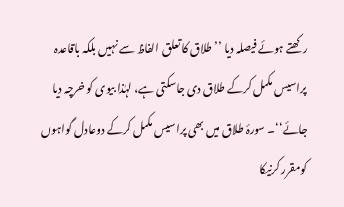رکھتے ہوئے فیصلہ دیا ’’ طلاق کا تعلق الفاظ سے نہیں بلکہ باقاعدہ پراسیس مکمل کرکے طلاق دی جاسکتی ہے، لہٰذا بیوی کو خرچہ دیا جائے‘‘۔ سورۂ طلاق میں بھی پراسیس مکمل کرکے دوعادل گواہوں کومقرر کرنیکا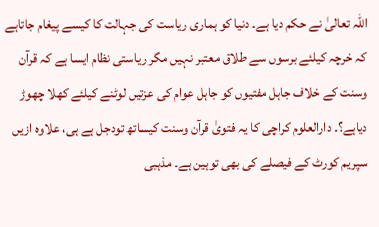اللہ تعالیٰ نے حکم دیا ہے۔ دنیا کو ہماری ریاست کی جہالت کا کیسے پیغام جاتاہے کہ خرچہ کیلئے برسوں سے طلاق معتبر نہیں مگر ریاستی نظام ایسا ہے کہ قرآن وسنت کے خلاف جاہل مفتیوں کو جاہل عوام کی عزتیں لوٹنے کیلئے کھلا چھوڑ دیاہے؟۔ دارالعلوم کراچی کا یہ فتویٰ قرآن وسنت کیساتھ تودجل ہے ہی، علاوہ ازیں سپریم کورٹ کے فیصلے کی بھی توہین ہے۔ مذہبی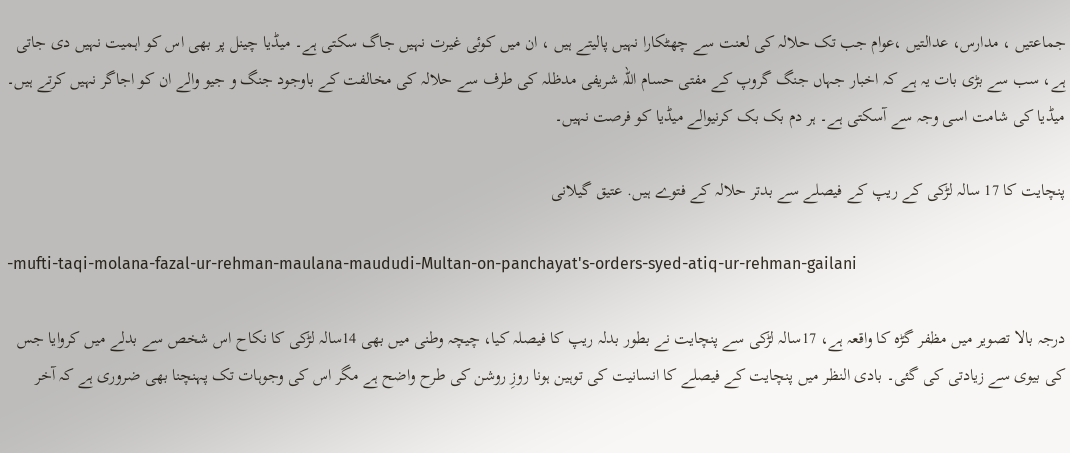جماعتیں ، مدارس، عدالتیں ،عوام جب تک حلالہ کی لعنت سے چھٹکارا نہیں پالیتے ہیں ، ان میں کوئی غیرت نہیں جاگ سکتی ہے۔ میڈیا چینل پر بھی اس کو اہمیت نہیں دی جاتی ہے، سب سے بڑی بات یہ ہے کہ اخبار جہاں جنگ گروپ کے مفتی حسام اللہ شریفی مدظلہ کی طرف سے حلالہ کی مخالفت کے باوجود جنگ و جیو والے ان کو اجاگر نہیں کرتے ہیں۔ میڈیا کی شامت اسی وجہ سے آسکتی ہے۔ ہر دم بک بک کرنیوالے میڈیا کو فرصت نہیں۔

پنچایت کا 17 سالہ لڑکی کے ریپ کے فیصلے سے بدتر حلالہ کے فتوے ہیں. عتیق گیلانی

-mufti-taqi-molana-fazal-ur-rehman-maulana-maududi-Multan-on-panchayat's-orders-syed-atiq-ur-rehman-gailani

درجہ بالا تصویر میں مظفر گڑہ کا واقعہ ہے، 17سالہ لڑکی سے پنچایت نے بطور بدلہ ریپ کا فیصلہ کیا، چیچہ وطنی میں بھی 14سالہ لڑکی کا نکاح اس شخص سے بدلے میں کروایا جس کی بیوی سے زیادتی کی گئی۔ بادی النظر میں پنچایت کے فیصلے کا انسانیت کی توہین ہونا روزِ روشن کی طرح واضح ہے مگر اس کی وجوہات تک پہنچنا بھی ضروری ہے کہ آخر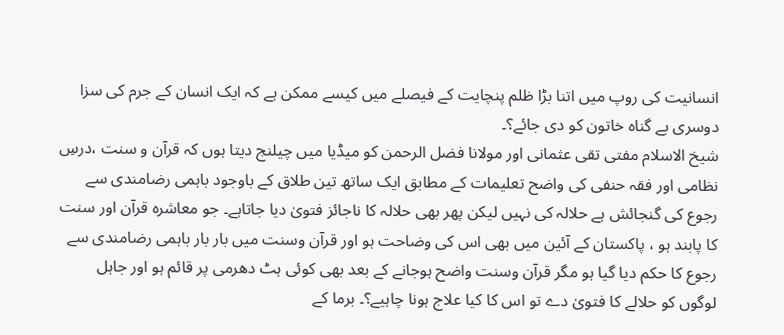انسانیت کی روپ میں اتنا بڑا ظلم پنچایت کے فیصلے میں کیسے ممکن ہے کہ ایک انسان کے جرم کی سزا دوسری بے گناہ خاتون کو دی جائے؟۔
شیخ الاسلام مفتی تقی عثمانی اور مولانا فضل الرحمن کو میڈیا میں چیلنج دیتا ہوں کہ قرآن و سنت ،درسِ نظامی اور فقہ حنفی کی واضح تعلیمات کے مطابق ایک ساتھ تین طلاق کے باوجود باہمی رضامندی سے رجوع کی گنجائش ہے حلالہ کی نہیں لیکن پھر بھی حلالہ کا ناجائز فتویٰ دیا جاتاہے۔ جو معاشرہ قرآن اور سنت کا پابند ہو ، پاکستان کے آئین میں بھی اس کی وضاحت ہو اور قرآن وسنت میں بار بار باہمی رضامندی سے رجوع کا حکم دیا گیا ہو مگر قرآن وسنت واضح ہوجانے کے بعد بھی کوئی ہٹ دھرمی پر قائم ہو اور جاہل لوگوں کو حلالے کا فتویٰ دے تو اس کا کیا علاج ہونا چاہیے؟۔ برما کے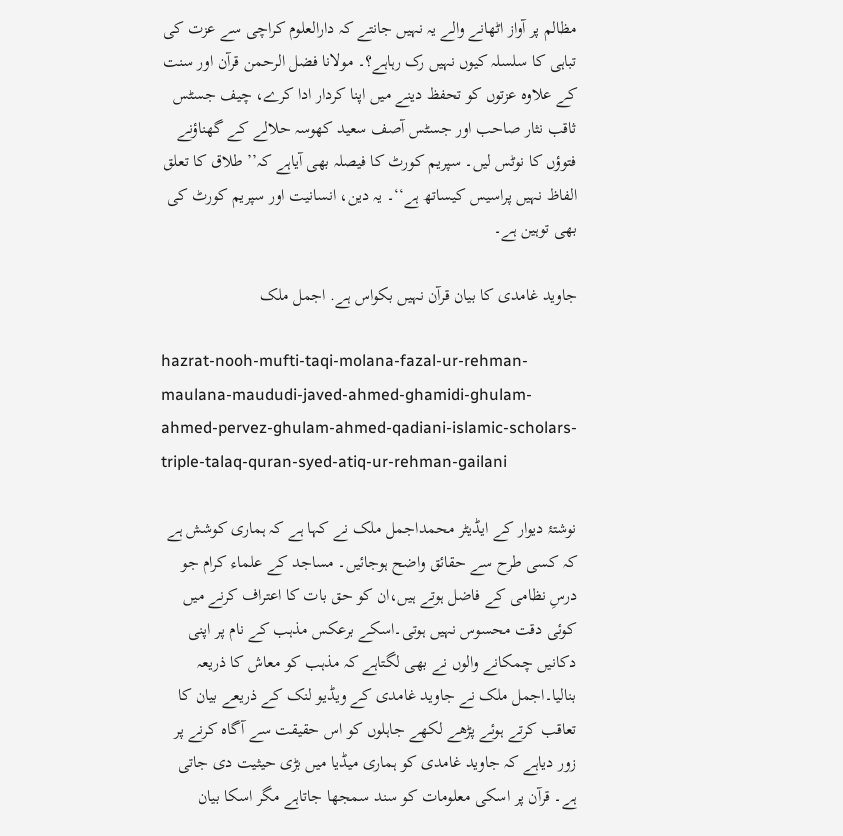مظالم پر آواز اٹھانے والے یہ نہیں جانتے کہ دارالعلوم کراچی سے عزت کی تباہی کا سلسلہ کیوں نہیں رک رہاہے؟۔ مولانا فضل الرحمن قرآن اور سنت کے علاوہ عزتوں کو تحفظ دینے میں اپنا کردار ادا کرے، چیف جسٹس ثاقب نثار صاحب اور جسٹس آصف سعید کھوسہ حلالے کے گھناؤنے فتوؤں کا نوٹس لیں۔ سپریم کورٹ کا فیصلہ بھی آیاہے کہ’’ طلاق کا تعلق الفاظ نہیں پراسیس کیساتھ ہے‘‘۔ یہ دین، انسانیت اور سپریم کورٹ کی بھی توہین ہے۔

جاوید غامدی کا بیان قرآن نہیں بکواس ہے. اجمل ملک

hazrat-nooh-mufti-taqi-molana-fazal-ur-rehman-maulana-maududi-javed-ahmed-ghamidi-ghulam-ahmed-pervez-ghulam-ahmed-qadiani-islamic-scholars-triple-talaq-quran-syed-atiq-ur-rehman-gailani

نوشتۂ دیوار کے ایڈیٹر محمداجمل ملک نے کہا ہے کہ ہماری کوشش ہے کہ کسی طرح سے حقائق واضح ہوجائیں۔ مساجد کے علماء کرام جو درسِ نظامی کے فاضل ہوتے ہیں،ان کو حق بات کا اعتراف کرنے میں کوئی دقت محسوس نہیں ہوتی۔اسکے برعکس مذہب کے نام پر اپنی دکانیں چمکانے والوں نے بھی لگتاہے کہ مذہب کو معاش کا ذریعہ بنالیا۔اجمل ملک نے جاوید غامدی کے ویڈیو لنک کے ذریعے بیان کا تعاقب کرتے ہوئے پڑھے لکھے جاہلوں کو اس حقیقت سے آگاہ کرنے پر زور دیاہے کہ جاوید غامدی کو ہماری میڈیا میں بڑی حیثیت دی جاتی ہے۔ قرآن پر اسکی معلومات کو سند سمجھا جاتاہے مگر اسکا بیان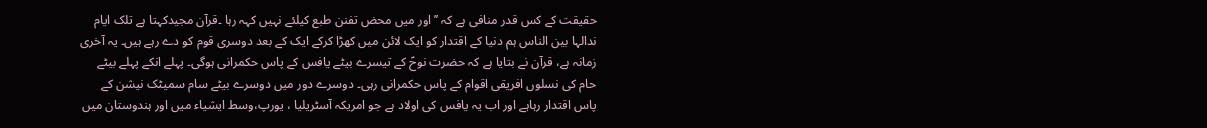حقیقت کے کس قدر منافی ہے کہ ’’اور میں محض تفنن طبع کیلئے نہیں کہہ رہا ۔قرآن مجیدکہتا ہے تلک ایام ندالہا بین الناس ہم دنیا کے اقتدار کو ایک لائن میں کھڑا کرکے ایک کے بعد دوسری قوم کو دے رہے ہیں۔ یہ آخری زمانہ ہے، قرآن نے بتایا ہے کہ حضرت نوحؑ کے تیسرے بیٹے یافس کے پاس حکمرانی ہوگی۔ پہلے انکے پہلے بیٹے حام کی نسلوں افریقی اقوام کے پاس حکمرانی رہی۔ دوسرے دور میں دوسرے بیٹے سام سمیٹک نیشن کے پاس اقتدار رہاہے اور اب یہ یافس کی اولاد ہے جو امریکہ آسٹریلیا ، یورپ،وسط ایشیاء میں اور ہندوستان میں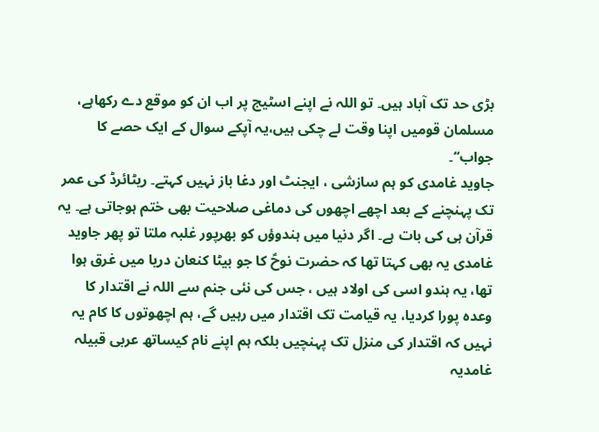بڑی حد تک آباد ہیں۔ تو اللہ نے اپنے اسٹیج پر اب ان کو موقع دے رکھاہے، مسلمان قومیں اپنا وقت لے چکی ہیں،یہ آپکے سوال کے ایک حصے کا جواب‘‘۔
جاوید غامدی کو ہم سازشی ، ایجنٹ اور دغا باز نہیں کہتے۔ ریٹائرڈ کی عمر تک پہنچنے کے بعد اچھے اچھوں کی دماغی صلاحیت بھی ختم ہوجاتی ہے۔ یہ قرآن ہی کی بات ہے۔ اگر دنیا میں ہندوؤں کو بھرپور غلبہ ملتا تو پھر جاوید غامدی یہ بھی کہتا تھا کہ حضرت نوحؑ کا جو بیٹا کنعان دریا میں غرق ہوا تھا، یہ ہندو اسی کی اولاد ہیں ، جس کی نئی جنم سے اللہ نے اقتدار کا وعدہ پورا کردیا، یہ قیامت تک اقتدار میں رہیں گے، ہم اچھوتوں کا کام یہ نہیں کہ اقتدار کی منزل تک پہنچیں بلکہ ہم اپنے نام کیساتھ عربی قبیلہ غامدیہ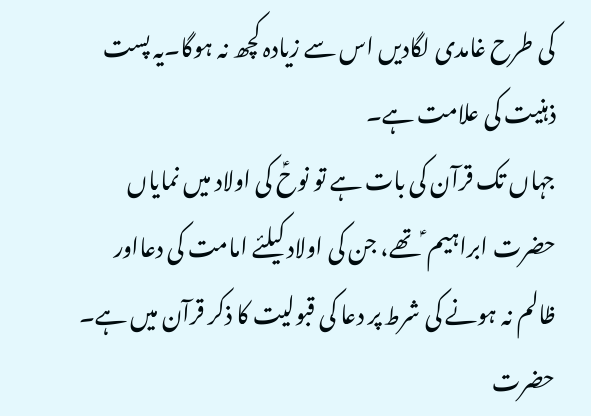کی طرح غامدی لگادیں اس سے زیادہ کچھ نہ ہوگا۔یہ پست ذہنیت کی علامت ہے۔
جہاں تک قرآن کی بات ہے تو نوحؑ کی اولاد میں نمایاں حضرت ابراہیم ؑ تھے، جن کی اولاد کیلئے امامت کی دعااور ظالم نہ ہونے کی شرط پر دعا کی قبولیت کا ذکر قرآن میں ہے۔ حضرت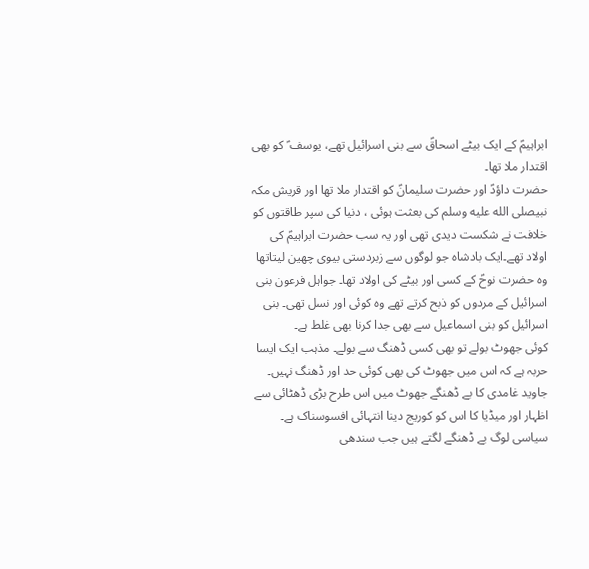ابراہیمؑ کے ایک بیٹے اسحاقؑ سے بنی اسرائیل تھے، یوسف ؑ کو بھی اقتدار ملا تھا۔
حضرت داؤدؑ اور حضرت سلیمانؑ کو اقتدار ملا تھا اور قریش مکہ نبیصلى الله عليه وسلم کی بعثت ہوئی ، دنیا کی سپر طاقتوں کو خلافت نے شکست دیدی تھی اور یہ سب حضرت ابراہیمؑ کی اولاد تھے۔ایک بادشاہ جو لوگوں سے زبردستی بیوی چھین لیتاتھا وہ حضرت نوحؑ کے کسی اور بیٹے کی اولاد تھا۔ جواہل فرعون بنی اسرائیل کے مردوں کو ذبح کرتے تھے وہ کوئی اور نسل تھی۔ بنی اسرائیل کو بنی اسماعیل سے بھی جدا کرنا بھی غلط ہے۔
کوئی جھوٹ بولے تو بھی کسی ڈھنگ سے بولے۔ مذہب ایک ایسا حربہ ہے کہ اس میں جھوٹ کی بھی کوئی حد اور ڈھنگ نہیں۔ جاوید غامدی کا بے ڈھنگے جھوٹ میں اس طرح بڑی ڈھٹائی سے اظہار اور میڈیا کا اس کو کوریج دینا انتہائی افسوسناک ہے۔ سیاسی لوگ بے ڈھنگے لگتے ہیں جب سندھی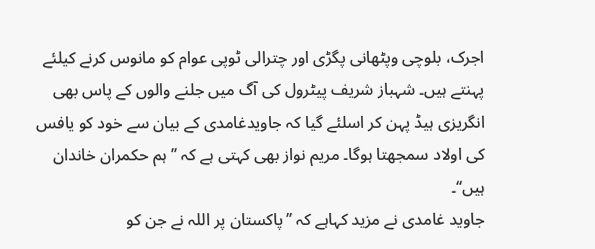اجرک، بلوچی وپٹھانی پگڑی اور چترالی ٹوپی عوام کو مانوس کرنے کیلئے پہنتے ہیں۔ شہباز شریف پیٹرول کی آگ میں جلنے والوں کے پاس بھی انگریزی ہیڈ پہن کر اسلئے گیا کہ جاویدغامدی کے بیان سے خود کو یافس کی اولاد سمجھتا ہوگا۔ مریم نواز بھی کہتی ہے کہ ’’ ہم حکمران خاندان ہیں‘‘۔
جاوید غامدی نے مزید کہاہے کہ ’’پاکستان پر اللہ نے جن کو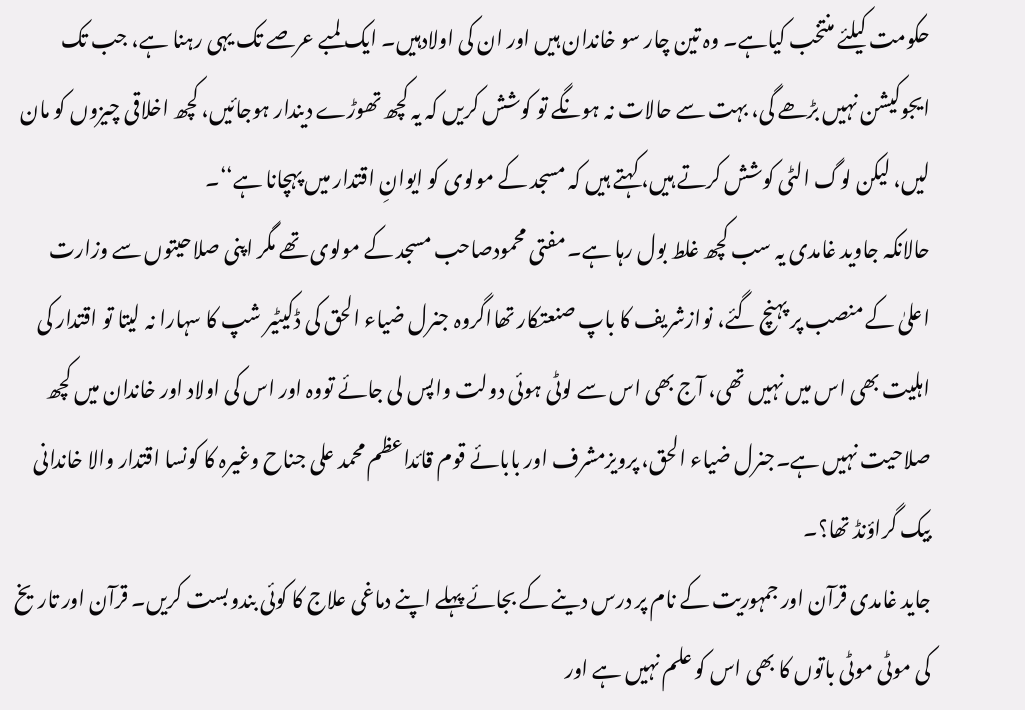حکومت کیلئے منتخب کیاہے۔ وہ تین چار سو خاندان ہیں اور ان کی اولادہیں۔ ایک لمبے عرصے تک یہی رہنا ہے، جب تک ایجوکیشن نہیں بڑھے گی، بہت سے حالات نہ ہونگے تو کوشش کریں کہ یہ کچھ تھوڑے دیندار ہوجائیں، کچھ اخلاقی چیزوں کو مان لیں، لیکن لوگ الٹی کوشش کرتے ہیں، کہتے ہیں کہ مسجد کے مولوی کو ایوانِ اقتدار میں پہچانا ہے‘‘۔
حالانکہ جاوید غامدی یہ سب کچھ غلط بول رہا ہے۔ مفتی محمودصاحب مسجد کے مولوی تھے مگر اپنی صلاحیتوں سے وزارت اعلیٰ کے منصب پر پہنچ گئے، نوازشریف کا باپ صنعتکار تھااگروہ جنرل ضیاء الحق کی ڈکیٹیر شپ کا سہارا نہ لیتا تو اقتدار کی اہلیت بھی اس میں نہیں تھی، آج بھی اس سے لوٹی ہوئی دولت واپس لی جائے تووہ اور اس کی اولاد اور خاندان میں کچھ صلاحیت نہیں ہے۔جنرل ضیاء الحق، پرویزمشرف اور بابائے قوم قائداعظم محمد علی جناح وغیرہ کا کونسا اقتدار والا خاندانی بیک گراؤنڈ تھا؟۔
جاید غامدی قرآن اور جمہوریت کے نام پر درس دینے کے بجائے پہلے اپنے دماغی علاج کا کوئی بندوبست کریں۔ قرآن اور تاریخ کی موٹی موٹی باتوں کا بھی اس کو علم نہیں ہے اور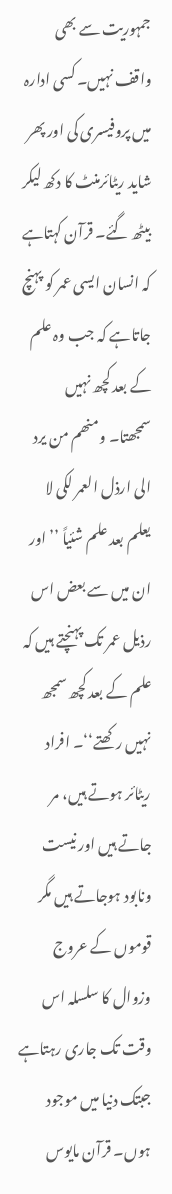جمہوریت سے بھی واقف نہیں۔ کسی ادارہ میں پروفیسری کی اور پھر شاید ریٹائرمنٹ کا دکھ لیکر بیٹھ گئے۔ قرآن کہتاہے کہ انسان ایسی عمر کو پہنچ جاتاہے کہ جب وہ علم کے بعد کچھ نہیں سمجھتا۔ ومنھم من یرد الی ارذل العمر لکی لا یعلم بعد علم شئیاً ’’ اور ان میں سے بعض اس رذیل عمر تک پہنچتے ہیں کہ علم کے بعد کچھ سمجھ نہیں رکھتے‘‘۔ افراد ریٹائر ہوتے ہیں، مر جاتے ہیں اور نیست ونابود ہوجاتے ہیں مگر قوموں کے عروج وزوال کا سلسلہ اس وقت تک جاری رہتاہے جبتک دنیا میں موجود ہوں۔ قرآن مایوس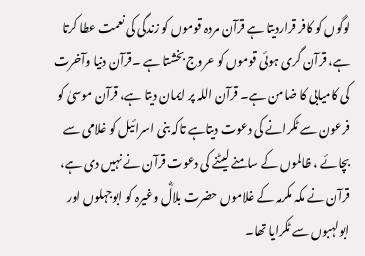لوگوں کو کافر قراردیتا ہے قرآن مردہ قوموں کو زندگی کی نعمت عطا کرتا ہے، قرآن گری ہوئی قوموں کو عروج بخشتا ہے ۔قرآن دنیا وآخرت کی کامیابی کا ضامن ہے۔ قرآن اللہ پر ایمان دیتا ہے، قرآن موسیٰ کو فرعون سے ٹکرانے کی دعوت دیتاہے تاکہ بنی اسرائیل کو غلامی سے بچائے ، ظالموں کے سامنے لیٹنے کی دعوت قرآن نے نہیں دی ہے، قرآن نے مکہ مکرمہ کے غلاموں حضرت بلالؓ وغیرہ کو ابوجہلوں اور ابولہبوں سے ٹکرایا تھا۔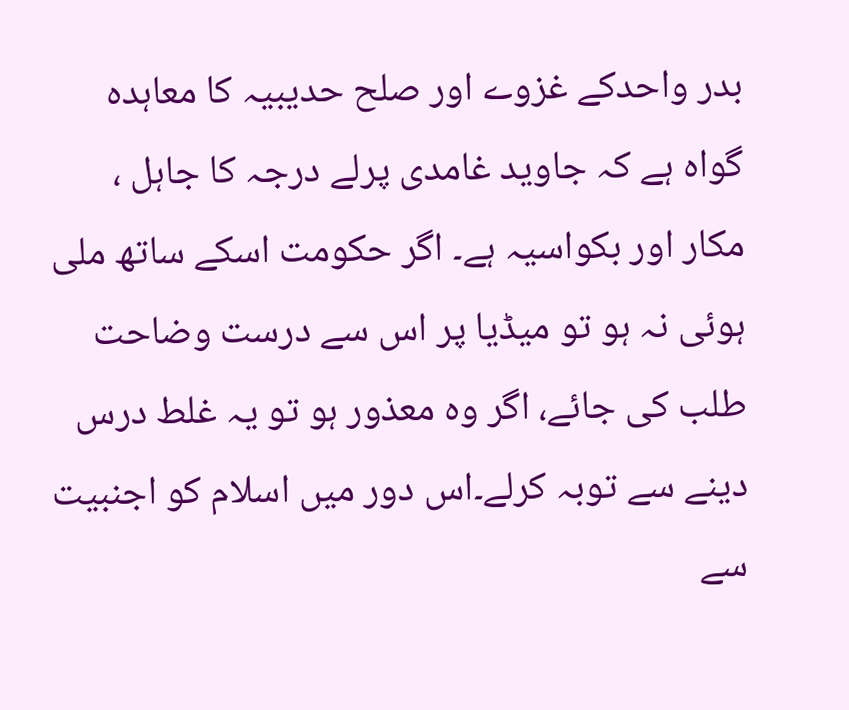بدر واحدکے غزوے اور صلح حدیبیہ کا معاہدہ گواہ ہے کہ جاوید غامدی پرلے درجہ کا جاہل ، مکار اور بکواسیہ ہے۔ اگر حکومت اسکے ساتھ ملی ہوئی نہ ہو تو میڈیا پر اس سے درست وضاحت طلب کی جائے، اگر وہ معذور ہو تو یہ غلط درس دینے سے توبہ کرلے۔اس دور میں اسلام کو اجنبیت سے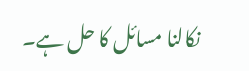نکالنا مسائل کا حل ہے۔